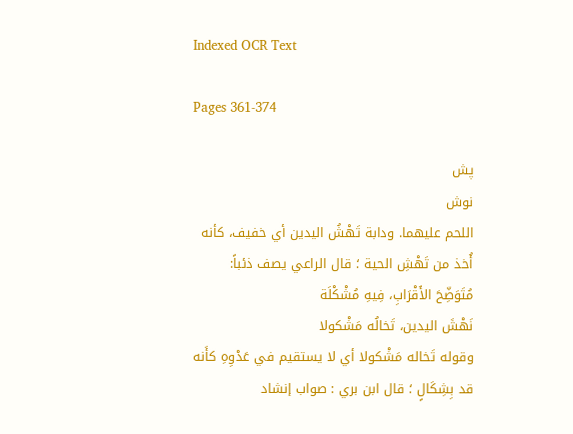Indexed OCR Text

Pages 361-374

پش
نوش
اللحم عليهما. ودابة تَهْشُ اليدين أي خفيف، كأنه
أُخذ من تَهْشِ الحية ؛ قال الراعي يصف ذئباً:
مُتَوَضِّحَ الأَقْرَابِ، فِيهِ مُشْكْلَة
نَهْشَ اليدين، تَخالُه مَشْكولا
وقوله تَخاله مَشْكولا أي لا يستقيم في عَدْوِهِ كأَنه
قد بِشِكَالٍ ؛ قال ابن بري : صواب إنشاد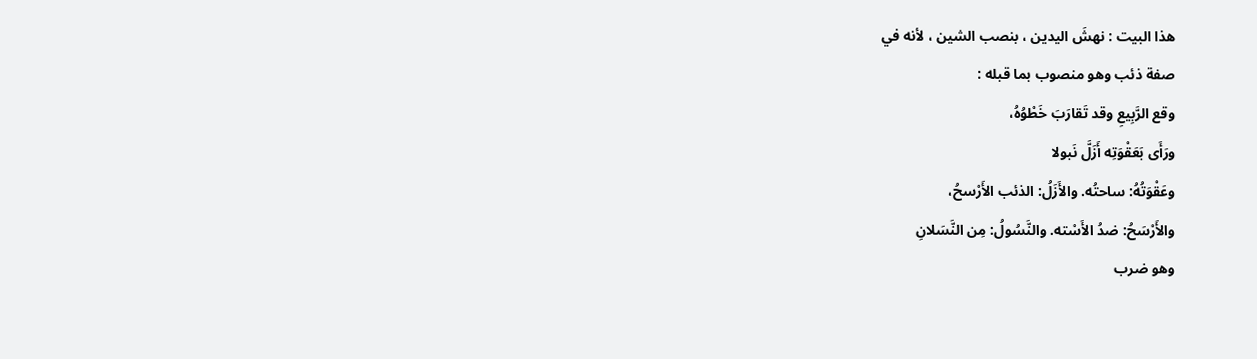هذا البيت : نهشَ اليدين ، بنصب الشين ، لأنه في
صفة ذئب وهو منصوب بما قبله :
وقع الرَّبِيعِ وقد تَقارَبَ خَطْوُهُ،
ورَأَى بَعَقْوَتِه أَزَلَّ نَبولا
وعَقْوَتُهُ: ساحتُه. والأَزَلُ: الذئب الأَرْسحُ،
والأَرْسَحُ: ضدُ الأَسْته. والنَّسُولُ: مِن النَّسَلانِ
وهو ضرب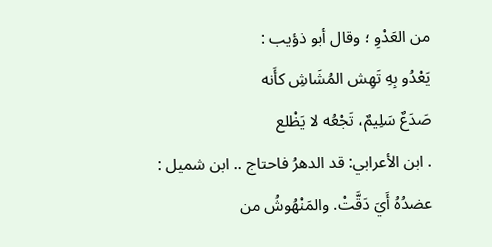من العَدْوِ ؛ وقال أبو ذؤيب :
يَعْدُو بِهِ تَهِش المُشَاشِ كأَنه
صَدَعٌ سَلِيمٌ، تَجْعُه لا يَظْلع
. ابن الأعرابي: قد الدهرُ فاحتاج .. ابن شميل :
عضدُهُ أَيَ دَقَّتْ. والمَنْهُوشُ من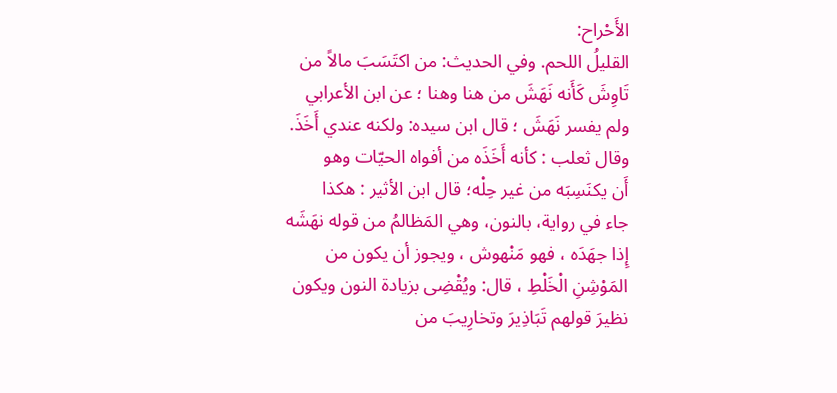الأَحْراح:
القليلُ اللحم. وفي الحديث: من اكتَسَبَ مالاً من
تَاوِشَ كَأَنه نَهَشَ من هنا وهنا ؛ عن ابن الأعرابي
ولم يفسر نَهَشَ ؛ قال ابن سيده: ولكنه عندي أَخَذَ.
وقال ثعلب : كأنه أَخَذَه من أفواه الحيّات وهو
أَن يكنَسِبَه من غير حِلْه؛ قال ابن الأثير : هكذا
جاء في رواية، بالنون، وهي المَظالمُ من قوله نهَشَه
إِذا جهَدَه ، فهو مَنْهوش ، ويجوز أن يكون من
المَوْشِنِ الْخَلْطِ ، قال: ويُقْضِى بزيادة النون ويكون
نظيرَ قولهم تَبَاذِيرَ وتخارِيبَ من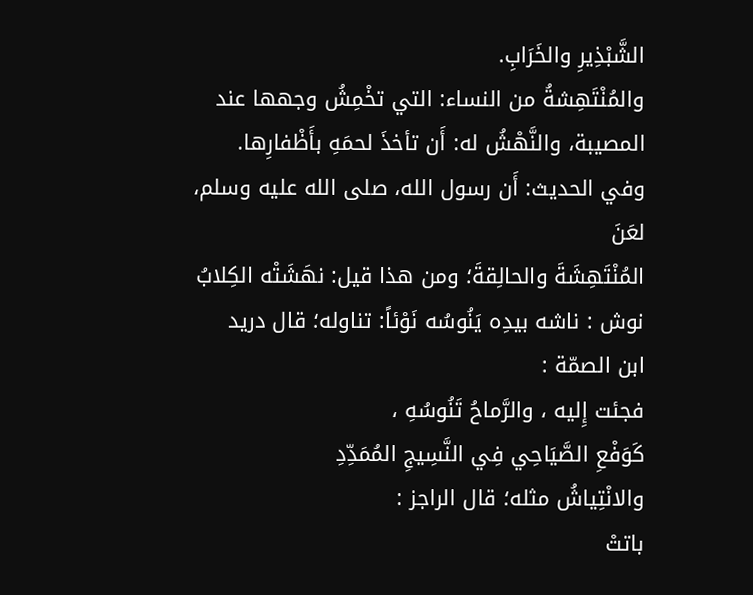الشَّبْذِيرِ والخَرَابِ.
والمُنْتَهِشةُ من النساء: التي تخْمِشُ وجهها عند
المصيبة، والنَّهْشُ له: أَن تأخذَ لحمَهِ بأَظْفارِها.
وفي الحديث: أَن رسول الله، صلى الله عليه وسلم، لعَنَ
المُنْتَهِشَةَ والحالِقةَ؛ ومن هذا قيل: نهَشَتْه الكِلابُ
نوش : ناشه بيدِه يَنُوسُه نَوْئاً: تناوله؛ قال دريد
ابن الصمّة :
فجئت إِليه ، والرَّماحُ تَنُوسُهِ ،
كَوَفْعِ الصَّيَاحِي فِي النَّسِيجِ المُمَدِّدِ
والانْتِياشُ مثله؛ قال الراجز :
باتتْ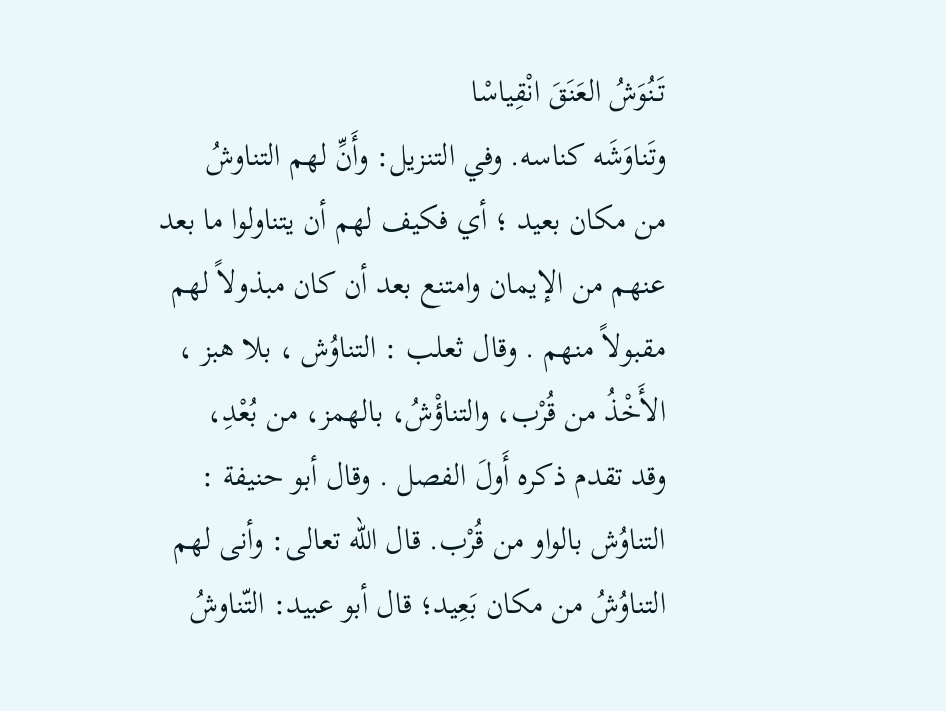تَنُوَشُ العَنَقَ انْقِياسْا
وتَناوَشَه كناسه. وفي التنزيل: وأَنِّ لهم التناوشُ
من مكان بعيد ؛ أي فكيف لهم أن يتناولوا ما بعد
عنهم من الإيمان وامتنع بعد أن كان مبذولاً لهم
مقبولاً منهم . وقال ثعلب : التناوُش ، بلا هبز ،
الأَخْذُ من قُرْب، والتناؤْشُ، بالهمز، من بُعْدِ،
وقد تقدم ذكره أَولَ الفصل . وقال أبو حنيفة :
التناوُش بالواو من قُرْب. قال الله تعالى: وأنى لهم
التناوُشُ من مكان بَعِيد؛ قال أبو عبيد: التّناوشُ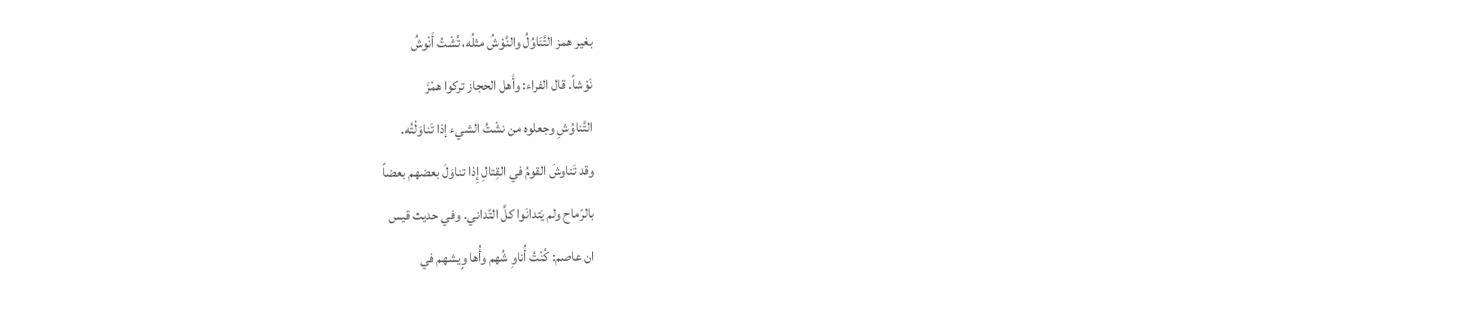بغير همز التَّنَاوُلُ والنَّوْشُ مثلُه، تُشْتُ أَنْوشُ
نَوْشاً. قال الفراء: وأَهل الحجاز تركوا همْزَ
التَّناوُشِ وجعلوه من نشْتُ الشيء إذا تَناوَلْتُه.
وقد تَناوشَ القومُ في القِتالِ إِذا تناوَلَ بعضهم بعضاً
بالرّماح ولم يَتدانَوا كلَّ التّداني. وفي حديث قيس
ان عاصم: كُنْتُ أُناوِ شُهم وأُها وٍيشهم في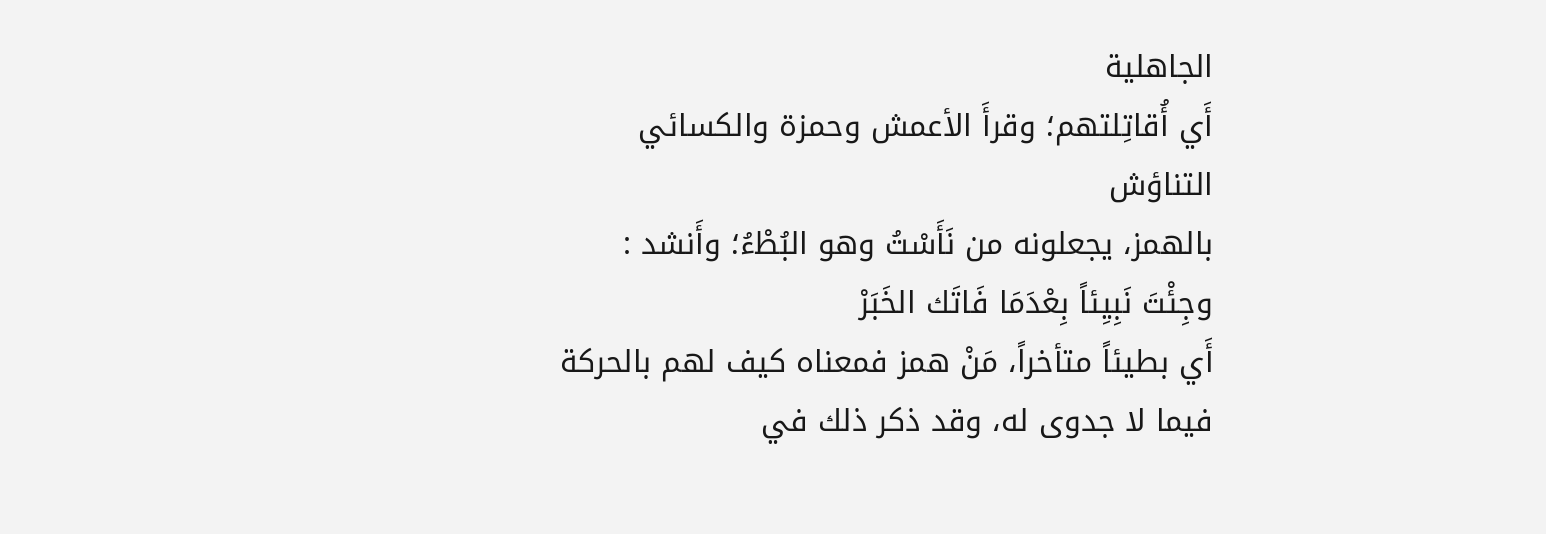الجاهلية
أَي أُقاتِلتهم؛ وقرأَ الأعمش وحمزة والكسائي التناؤش
بالهمز، يجعلونه من نَأَسْتُ وهو البُطْءُ؛ وأَنشد :
وجِئْتَ نَبِيِئاً بِعْدَمَا فَاتَك الخَبَرْ
أَي بطيئاً متأخراً، مَنْ همز فمعناه كيف لهم بالحركة
فيما لا جدوى له، وقد ذكر ذلك في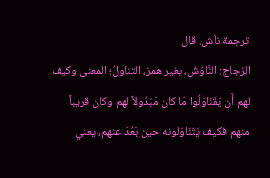ترجمة ناَش. قال
الزجاج: النَّاوُشُ، بغير همز، التناولُ؛ المعنى وكيف
لهم أَن يَقَنَاوَلُوا مَا كان مَبْدُولاً لهم وكان قريباً
منهم فكيف يَتَنَاوَلونه حين بَعُدَ عنهم، يعني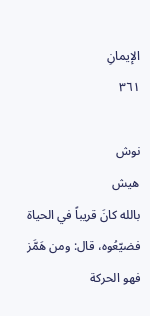الإيمانِ
٣٦١

نوش
ھیش
بالله كانَ قريباً في الحياة فضيّعُوه، قال: ومن هَمَّز
فهو الحركة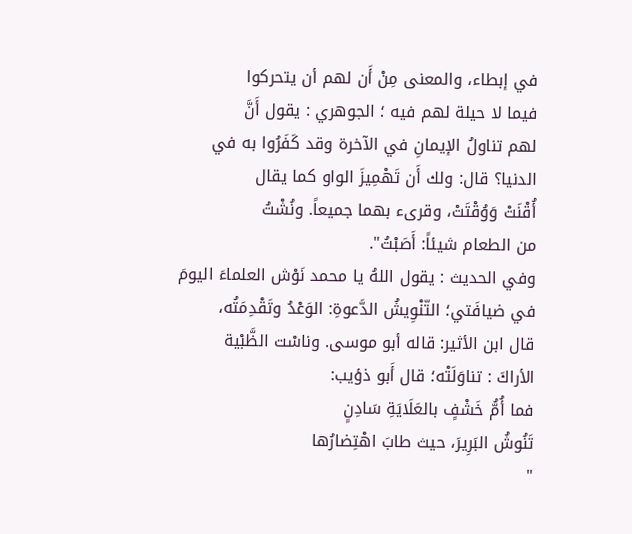في إبطاء، والمعنى مِنْ أَن لهم أن يتحركوا
فيما لا حيلة لهم فيه ؛ الجوهري : يقول أَنَّ
لهم تناولُ الإيمانِ في الآخرة وقد كَفَرُوا به في
الدنيا؟ قال: ولك أَن تَهْمِيزَ الواو كما يقال
أُقْنَتْ وَوُقْتَتْ، وقرىء بهما جميعاً. ونُشْتُ
من الطعام شيئاً: أَصَبْتُ".
وفي الحديث : يقول اللهُ يا محمد نَوْش العلماءَ اليومَ
في ضيافَتي؛ التّنْوِيشُ الدَّعوةِ: الوَعْدُ وتَقْدِمَتُه،
قال ابن الأثير: قاله أبو موسى. وناسْت الظَّبْية
الأراكَ : تناوَلَتْه؛ قال أَبو ذؤيب:
فما أُمُّ خَشْفٍ بالعَلَايَةِ سَادِنٍ
تَنُوشُ البَرِيرَ، حيث طابَ اهْتِضارُها
"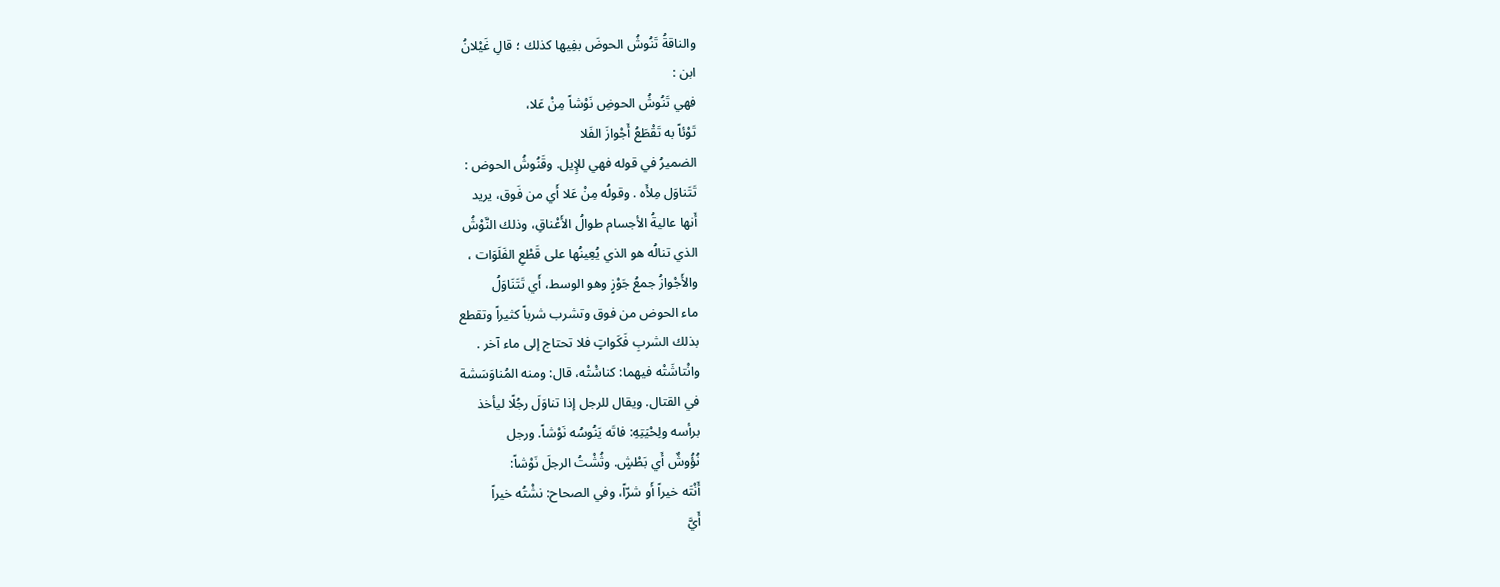والناقةُ تَنُوشُ الحوضَ بفِيها كذلك ؛ قالِ غَيْلانُ
ابن :
فهي تَنُوشُ الحوضِ نَوْشاً مِنْ عَلا،
تَوْئاً به تَقْطَعُ أَجْوازَ الفَلا
الضميرُ في قوله فهي للإِيل. وقَنُوشُ الحوض :
تَتَناوَل مِلأَه . وقولُه مِنْ عَلا أَي من فَوق، يريد
أَنها عاليةُ الأجسام طوالُ الأَعْناقِ، وذلك النَّوْشُ
الذي تنالُه هو الذي يُعِينُها على قَطْعِ الفَلَوَات ،
والأَجْوازُ جمعُ جَوْزٍ وهو الوسط، أَي تَتَنَاوَلُ
ماء الحوض من فوق وتشرب شرباً كثيراً وتقطع
بذلك الشربِ فَكَواتٍ فلا تحتاج إلى ماء آخر .
وانْتاشَتْه فيهما: كناسَْتْه، قال: ومنه المُناوَسَشة
في القتال. ويقال للرجل إذا تناوَلَ رجُلًا ليأخذ
برأسه ولِحْيَتِهِ: فاتَه يَنُوسُه نَوْشاً. ورجل
نُؤُوشٌ أَي بَطْشٍ. وثُشْتُ الرجلَ نَوْشاً:
أَنْتَه خيراً أَو شرّاً، وفي الصحاح: نشْتُه خيراً
أَيَّ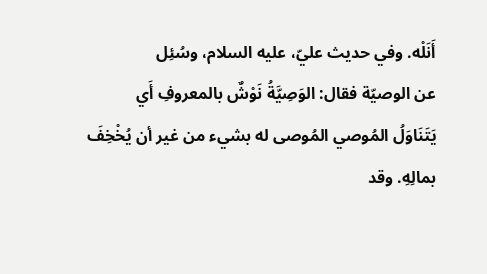أَنَلْه. وفي حديث عليّ، عليه السلام، وسُئِل
عن الوصيّة فقال: الوَصِيَّةُ نَوْشٌ بالمعروفِ أَي
يَتَنَاوَلُ المُوصي المُوصى له بشيء من غير أن يُخْخِفَ
بمالِهِ. وقد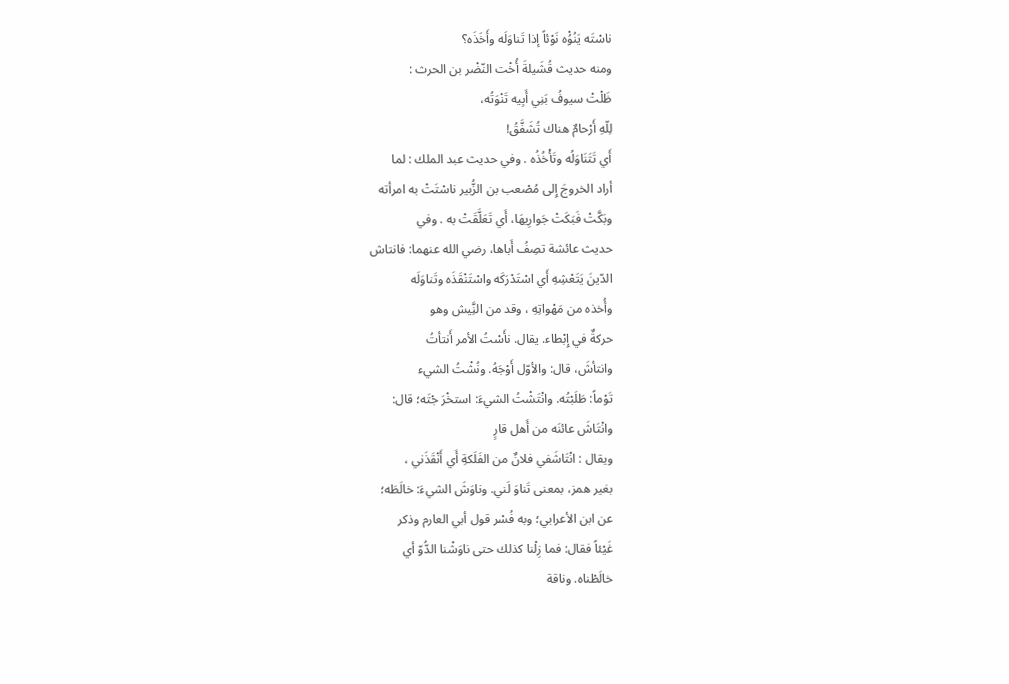ناسْتَه يَنُوُْه نَوْئاً إذا تَناوَلَه وأَخَذَه؟
ومنه حديث قُشَيلةَ أُخْت النّضْر بن الحرث :
ظَلْتْ سيوفُ بَنِي أَبِيه تَنْوَتُه،
لِلّهِ أَرْحامٌ هناك تُشَفَّقُ!
أَي تَتَنَاوَلُه وتَأْخُذُه . وفي حديث عبد الملك : لما
أراد الخروجَ إِلى مُصْعب بن الزُّبير ناسْتَتْ به امرأته
وبَكَّتْ فَبَكَتْ جَوارِيهَا، أَي تَعَلَّقَتْ به . وفي
حديث عائشة تصِفُ أَباها، رضي الله عنهما: فانتاش
الدّينَ يَتَعْشِهِ أَي اسْتَدْرَكَه واسْتَنْقَذَه وتَناوَلَه
وأُخذه من مَهْواتِهِ ، وقد من النَِّيش وهو
حركةٌ في إِبْطاء. يقال. نأَسْتُ الأمر أَنتأتُ
وانتأشَ، قال: والأوّل أَوْجَهُ. ونُشْتُ الشيء
تَوْماً: طَلَبْتُه. وانْتَشْتُ الشيءَ: استخْرَ جْتَه؛ قال:
وانْتَاشَ عائنَه من أَهل قارٍ
ويقال : انْتَاشَفي فلانٌ من الفَلَكةِ أَي أَنْقَذَني ،
بغير همز، بمعنى تَناوَ لَني. وناوَشَ الشيءَ: خالَطَه؛
عن ابن الأعرابي؛ وبه فُسْر قول أبي العارم وذكر
غَيْئاً فقال: فما زِلْنا كذلك حتى ناوَشْنا الدُّوّ أي
خالَطْناه. وناقة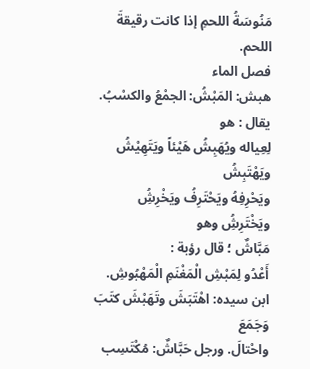مَنُوسَةُ اللحمِ إذا كانت رقيقةَ اللحم.
فصل الماء
هبش: المَبْشُ: الجمْعُ والكسْبُ. يقال : هو
لِعِياله ويُهَبِشُ هَيْئاً ويَتَهِيْشُ ويَهْتَبِشُ
ويَحْرِفِهُ ويَحْتَرِفُ ويَخْرِشُِ ويَخْتَرِشُِ وهو
مَبَّاشٌ ؛ قال رؤبة :
أَعْدُو لِمَبْشِ الْمَغْنَمِ الْمَهْبُوشِ.
ابن سيده: اهْتَبَشَ وتَهَبْشَ كتَبَ وَجَمَعَ
واحْتالَ. ورجل حَبَّاشٌ: مُكْتَسِب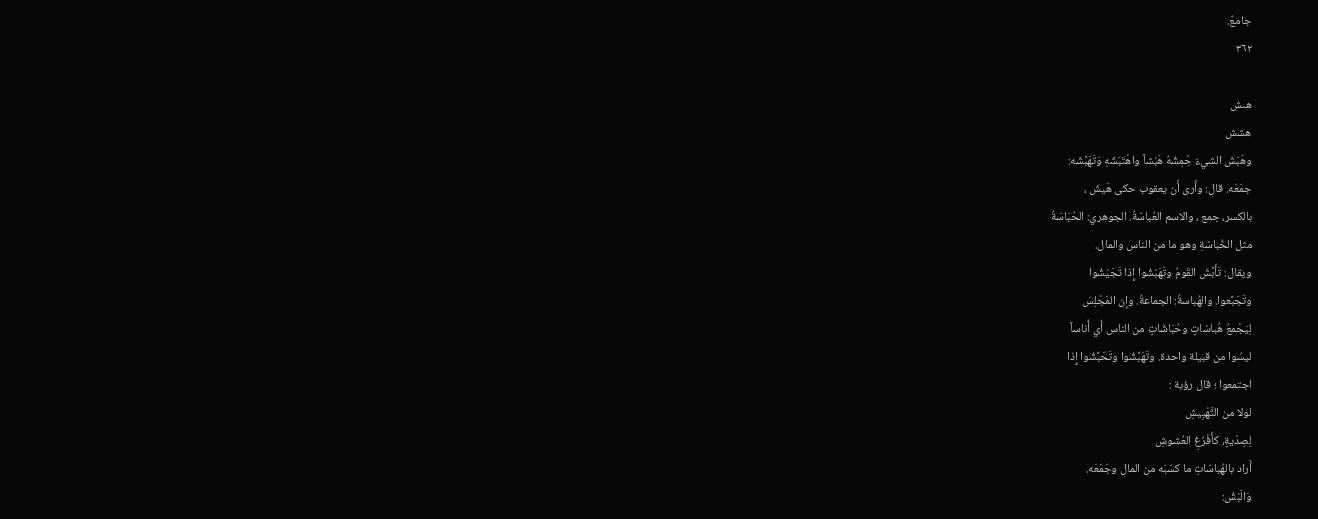جامعٌ.
٣٦٢

هىش
هشش
وهَبَشَ الشيءَ جْمِشُهُ هَبْشاً واهْتَبَشَهِ وَتَهَبَّشَه:
جمَعَه. قال: وأَرى أَن يعقوب حكى هَيشَ ،
بالكسر، جمع ، والاسم العُباسّةُ. الجوهري: الحُبَاسَةُ
مثل الخُباسْةِ وهو ما من الناس والمال.
ويقال: تَأَبَّشَ القَومُ وتَهَبْشُوا إِذا تَجَيْشُوا
وتَجَبَّعوا. والهُباسةُ: الجماعةُ. وإن المَجْلِسَ
لِيَجْمعُ هُباسْاتٍ وحُبَاشَاتٍ من الناس أَي أُناساً
ليسُوا من قبيلة واحدة. وتَهَبَّشُوا وتَحَبَّشُوا إِذا
اجتمعوا ؛ قال رؤبة :
لولا من التَّهْبِيشِ
لِصِدْيةٍ، كأَفْرُغِ العُشوشِ
أَراد بالهُباسّاتِ ما كسَبَه من المال وجَمَعَه.
وَالَبْشُ: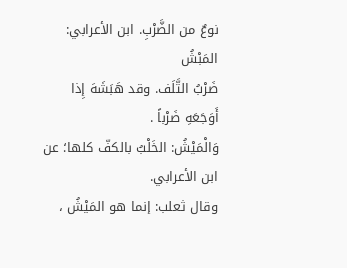نوعٌ من الضَّرْبِ. ابن الأعرابي: المَبْشُ
ضَرْبُ التَّلَف. وقد هَبَشَهَ إِذا أَوَجَعَهِ ضَرْباً .
وَالْمَيْشُ: الخَلْبُ بالكفّ كلها؛ عن ابن الأعرابي.
وقال ثعلب: إنما هو المَيْشُ ،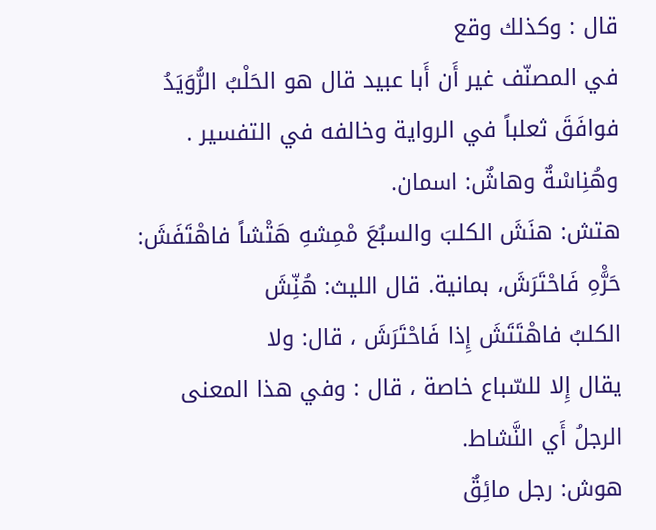قال : وكذلك وقع
في المصنّف غير أَن أَبا عبيد قال هو الحَلْبُ الرُّوَيَدُ
فوافَقَ ثعلباً في الرواية وخالفه في التفسير .
وهُنِاسْةٌ وهاشٌ: اسمان.
هتش: هنَشَ الكلبَ والسبُعَ مْمِشهِ هَتْشاً فاهْتَفَشَ:
حَرَّْهِ فَاحْتَرَشَ، بمانية. قال الليث: هُنِّشَ
الكلبُ فاهْتَتَشَ إِذا فَاحْتَرَشَ ، قال: ولا
يقال إِلا للسّباع خاصة ، قال : وفي هذا المعنى
الرجلُ أَي النَّشاط.
هوش: رجل مائِقٌ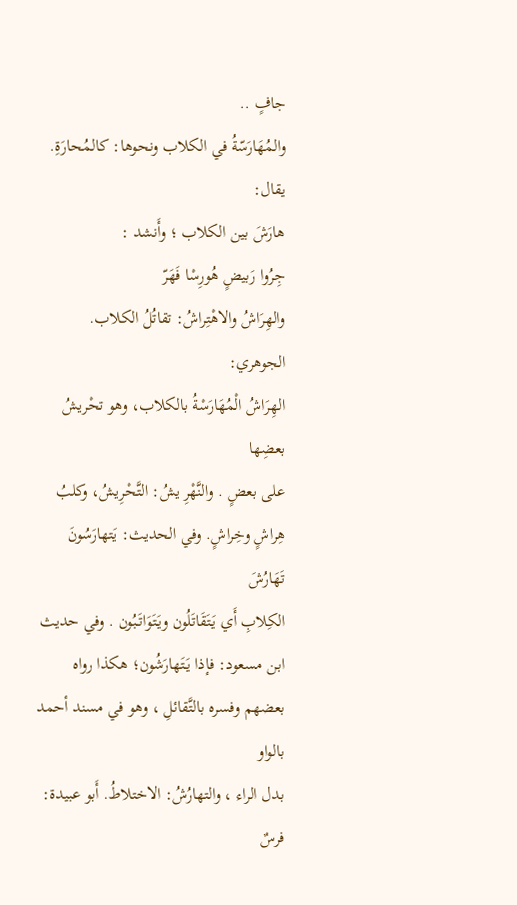جافٍ ..
والمُهَارَسّةُ في الكلاب ونحوها: كالمُحارَةِ. يقال:
هارَشَ بين الكلاب ؛ وأَنشد :
جِرُوا رَبيضٍ هُورِسْا فَهَرّ
والهِرَاشُ والاهْتِراشُ: تقاتُلُ الكلاب. الجوهري:
الهِرَاشُ الْمُهَارَسْةُ بالكلاب، وهو تحْريشُ بعضِها
على بعضٍ . والنَّهْرِ يشُ: التَّحْرِيشُ، وكلبُ
هِراشٍ وخِراشٍ. وفي الحديث: يَتهارَسُونَ تَهَارُشَ
الكِلابِ أَي يَتَقَاتَلُون ويَتَوَاتَبُون . وفي حديث
ابن مسعود: فإذا يَتَهارَشُون؛ هكذا رواه
بعضهم وفسره بالتَّقائلِ ، وهو في مسند أحمد بالواو
بدل الراء ، والتهارُشُ: الاختلاطُ. أَبو عبيدة:
فرسٌ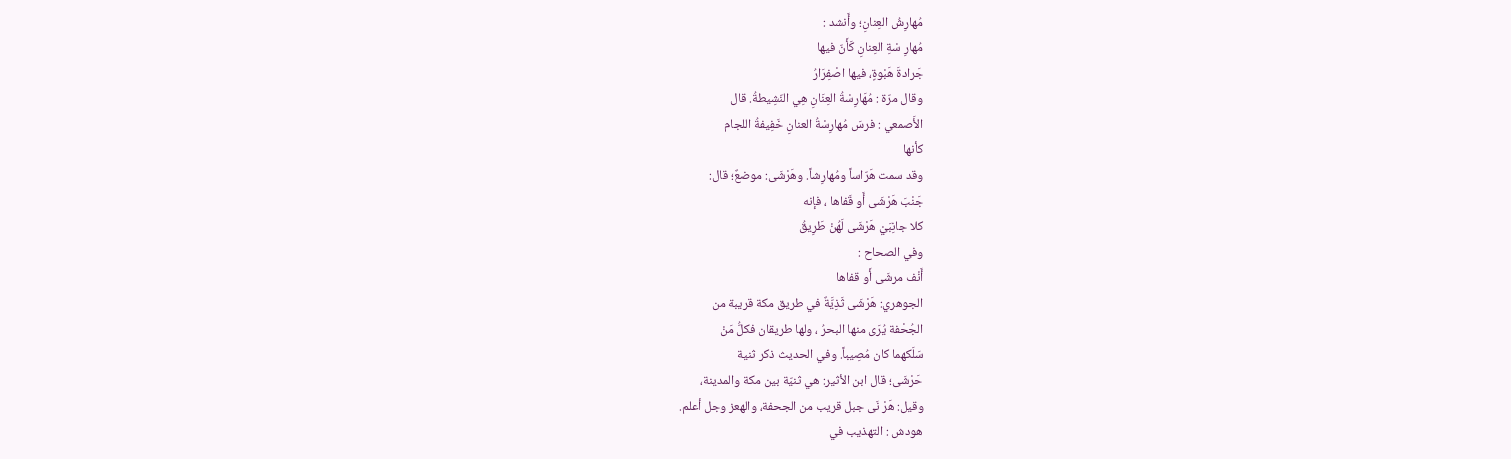مُهارِشُ العِنانِ؛ وأَنشد :
مُهارِ سْةِ العِنانِ كَأَنّ فيها
جَرادةَ هَبْوةٍ، فيها اصْفِرَارُ
وقال مرّة : مُهَارِسْةُ العِنَانِ هِي النّشِيطةُ. قال
الأَصمعي : فرسَ مُهارِسْةُ العنانِ خَفِيفةُ اللجام
كأنها
وقد سمت هَرّاساً ومُهارِشاً. وهَرْشَى: موضعٌ؛ قال:
جَنْبَ هَرْشَى أَو قَفاها ، فإنه
كلا جانِبَيْ هَرْشَى لَهُنْ طَرِيقُ
وفي الصحاح :
أَنْف مرشَى أَو قفاها
الجوهري: هَرْشَى ثَذِيَّةٌ في طريق مكة قريبة من
الجُحْفة يُرَى منها البحرُ ، ولها طريقان فكلُّ مَنْ
سَلَكهما كان مُصِيباً. وفي الحديث ذكر ثنية
حَرْشَى؛ قال ابن الأثير: هي ثنيّة بين مكة والمدينة،
وقيل: هَرْ نَى جبل قريب من الجحفة، والهعز وجل أعلم.
هودش : التهذيب في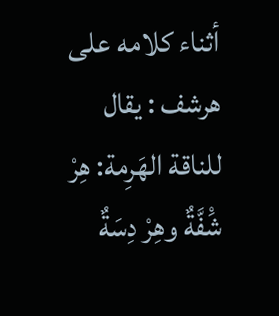أثناء كلامه على هرشف : يقال
للناقة الهَرِمة: هِرْ شَْفَّةٌ وهِرْ دِسَةٌ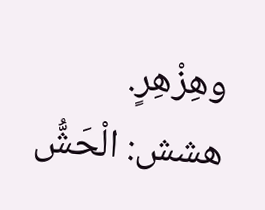وهِزْهِرٍ.
هشش: الْحَشُّ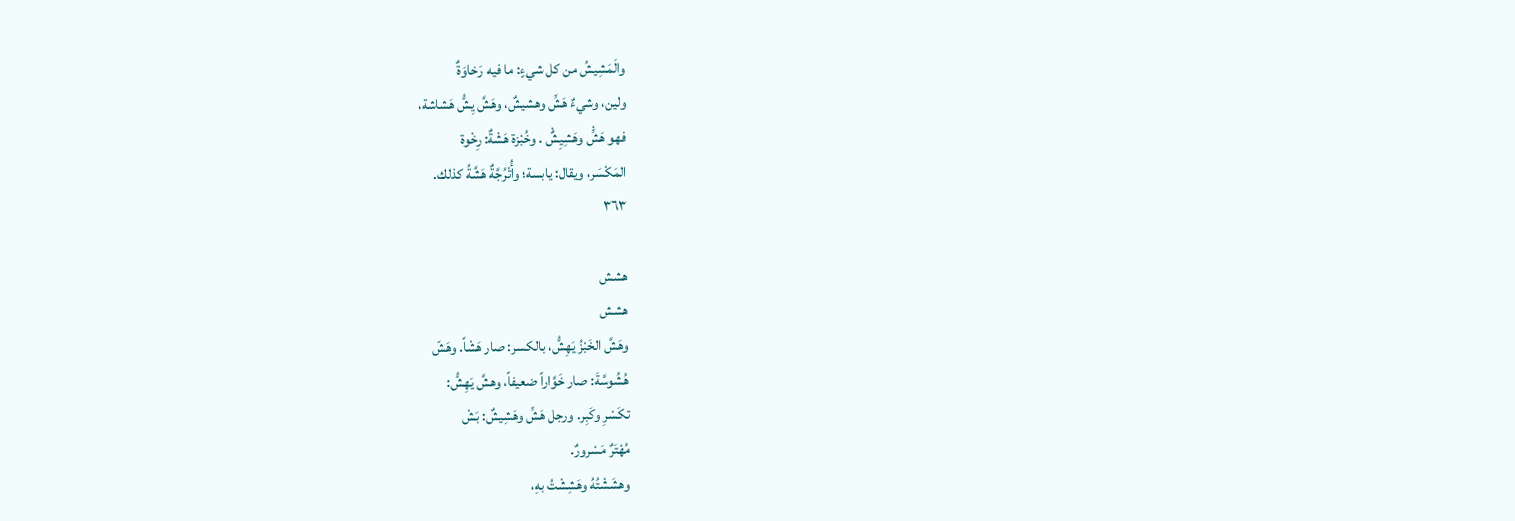والَمَشِيشُ من كل شيءٍ: ما فيه رَخاوَةٌ
ولين، وشيءٌ هَشِّ وهشيشٌ، وهَشَّ يِشُّ هَشاشة،
فهو هَشِّْ وهَشِيِشٌْ . وخُبْزة هَشْةٌ: رِخْوة
المَكْسَر، ويقال: يابسة؛ وأُتْرُجَّةٌ هَشَّةُ كذلك.
٣٦٣

هشش
هشش
وهَشَّ الخَبْزُ يَهِشُّ، بالكسر: صار هَشْاً. وهَشّ
هُشُوسَّةَ: صار خَوَّاراً ضعيفاً، وهشَّ يَهِشُّ:
تكَسْرِ وكَبِر. ورجل هَشِّ وهَشِيشٌ: بَشْ
مُهْتَرٌ مَسْرورٌ.
وهشَشْتُهُ وهَشِشْتُ بهِ،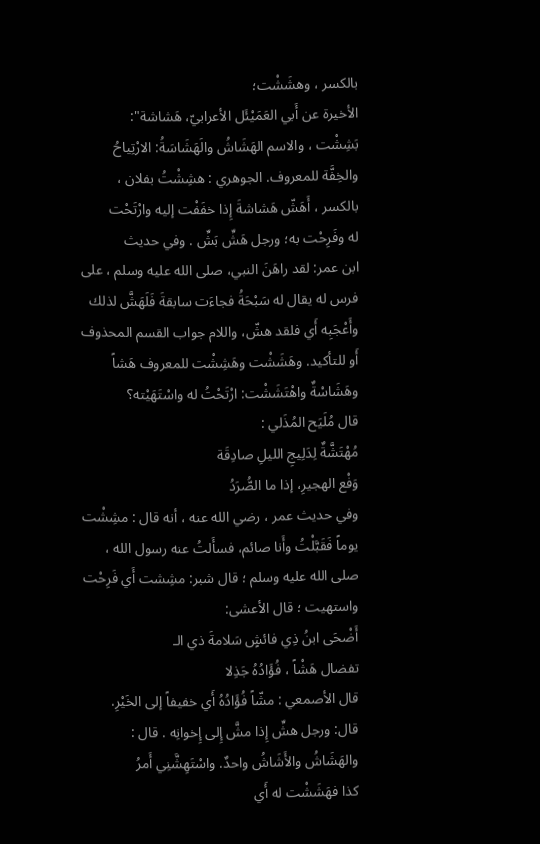بالكسر ، وهشَشْت؛
الأخيرة عن أَبي العَمَيْئَل الأعرابيّ، هَشاشة":
بَشِشْت ، والاسم الهَشَاشُ والَهَشَاسَةُ: الارْتِياحُ
والخِفَّة للمعروف. الجوهري : هشِشْتُ بفلان ،
بالكسر ، أَهَشّ هَشاشةَ إِذا خفَفْت إليه وارْتَحْت
له وفَرِحْت به؛ ورجل هَشِّ بَشِّ . وفي حديث
ابن عمر: لقد راهَنَ النبي، صلى الله عليه وسلم ، على
فرس له يقال له سَبْحَةُ فجاءَت سابقةَ فَلَهَشَّ لذلك
وأَعْجَبِه أَي فلقد هشّ، واللام جواب القسم المحذوف
أَو للتأكيد. وهَشَشْت وهَشِشْت للمعروف هَشاً
وهَشَاسْةٌ واهْتَشَشْت: ارْتَحْتُ له واسْتَهَيْته؟
قال مُلَيَح المُذَلي :
مُهْتَشَّةٌ لِدَلِيجِ الليلِ صادِقَة
وَفْع الهجيرِ، إذا ما الصُّرَدُ
وفي حديث عمر ، رضي الله عنه ، أنه قال : مشِشْت
يوماً فَقَبَّلْتُ وأَنا صائم، فسأَلتُ عنه رسول الله ،
صلى الله عليه وسلم ؛ قال شبر: مشِشت أَي فَرِحْت
واستهيت ؛ قال الأعشى:
أَضْحَى ابنُ ذِي فائشٍ سَلامةَ ذي الـ
تفضال هَشْاً ، فُؤَادُهُ جَذِلا
قال الأصمعي : مشّاً فُؤَادُهُ أَي خفيفاً إلى الخَيْرِ.
قال: ورجل هشِّ إِذا مشَّ إِلى إِخوانِه . قال :
والهَشَاشُ والأَشَاشُ واحدٌ. واسْتَهِشَّنِي أَمرُ
كذا فهَشَشْت له أَي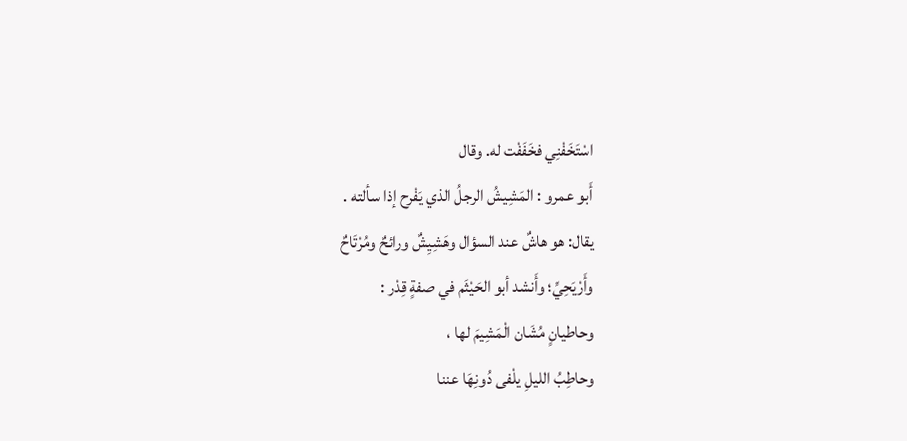اسْتَخَفْنِي فخَفَفْت له. وقال
أَبو عمرو : المَشِيشُ الرجلُ الذي يَفْرح إذا سألته .
يقال: هو هاشٌ عند السؤال وهَشِيِشٌ ورائحٌ ومُرْتَاحٌ
وأَرْيَحِيِّ؛ وأَنشد أبو الحَيْثَم في صفةٍ قِدْر :
وحاطيانٍ مُشَان الْمَشِيمَ لها ،
وحاطِبُ الليلِ يلْفى دُونِهَا عننا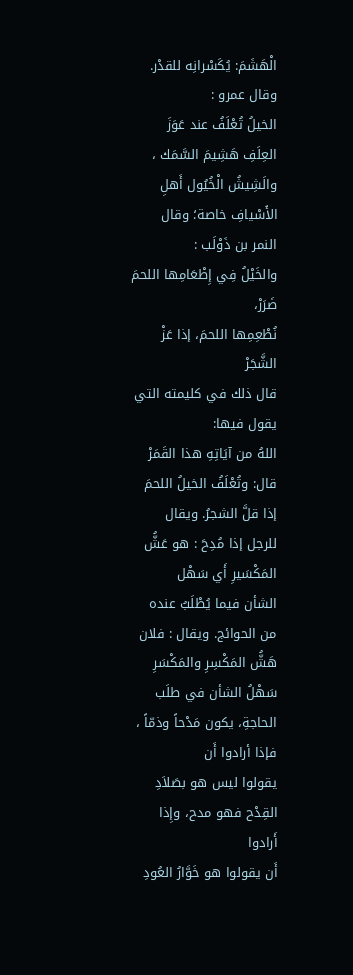الْهَشَمَ: يُكَسْرانِه للقدْر. وقال عمرو :
الخيلُ تُعْلَفُ عند عَوَزَ العِلَفِ هَشِيمَ السَّمَك ،
والَشِيشُ الْخُيُول أَهلِ الأَسْيافِ خاصة؛ وقال
النمر بن ذَوْلَب :
والخَيْلُ فِي إِطْعَامِها اللحمَ ضَرَرْ،
نُطْعِمِها اللحمَ، إذا عَزْ الشَّجَرْ
قال ذلك في كليمته التي يقول فيها:
اللهُ من آيَاتِهِ هذا القَمَرْ
قال: وتُعْلَفُ الخيلُ اللحمَ إذا قلَّ الشجرُ. ويقال
للرجل إذا مُدِحَ : هو عَشُّ المَكْسَيرِ أَي سَهْل
الشأن فيما يُطْلَبُ عنده من الحوائج. ويقال : فلان
هَشُّ المَكْسِرِ والمَكْسَرِ سَهْلُ الشأن في طلَب
الحاجةِ، يكون مَدْحاً وذمّاً ، فإذا أرادوا أَن
يقولوا ليس هو بصَلاَدِ القِدْح فهو مدح، وإِذا أَرادوا
أَن يقولوا هو خَوَّارُ العُودِ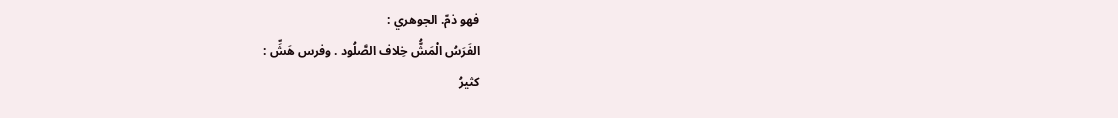فهو ذمّ. الجوهري :
الفَرَسُ الْمَشُّ خِلاف الصَّلُود . وفرس ھَشِّ :
كثيرُ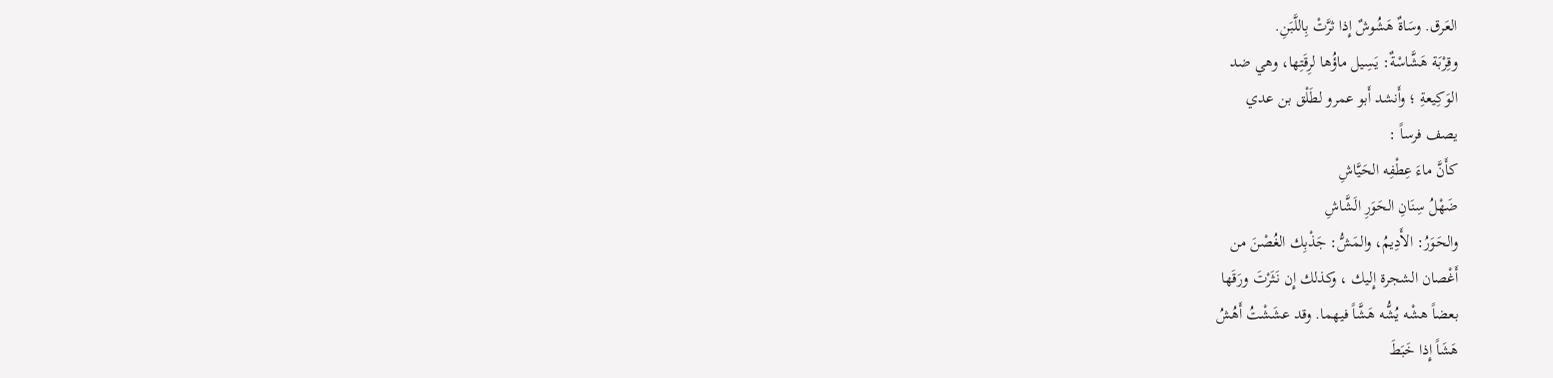العَرق. وسَاةٌ هَشُوشٌ إِذا ثرَّتْ بِاللَّبَنِ.
وقِرْبَة هَشَّاسْةٌ: يَسِيل ماؤُها لرِقَتِها، وهي ضد
الوَكِيعةِ ؛ وأَنشد أَبو عمرو لطَلْق بن عدي
يصف فرساً :
كأَنَّ ماءَ عِطْفِه الحَيَّاشِ
ضَهْلُ سِنَانِ الحَوَرِ الَشَّاشِ
والحَوَرُ: الأَدِيمُ، والمَشُّ: جَذْبِك الغُصْنَ من
أَغْصان الشجرة إِليك ، وكذلك إِن نَثَرْتَ ورَقَها
بعضاً هشْه يُشُّه هَشَّاً فيهما. وقد عشَشْتُ أَهُشُ
هَشَاً إِذا خَبَطَ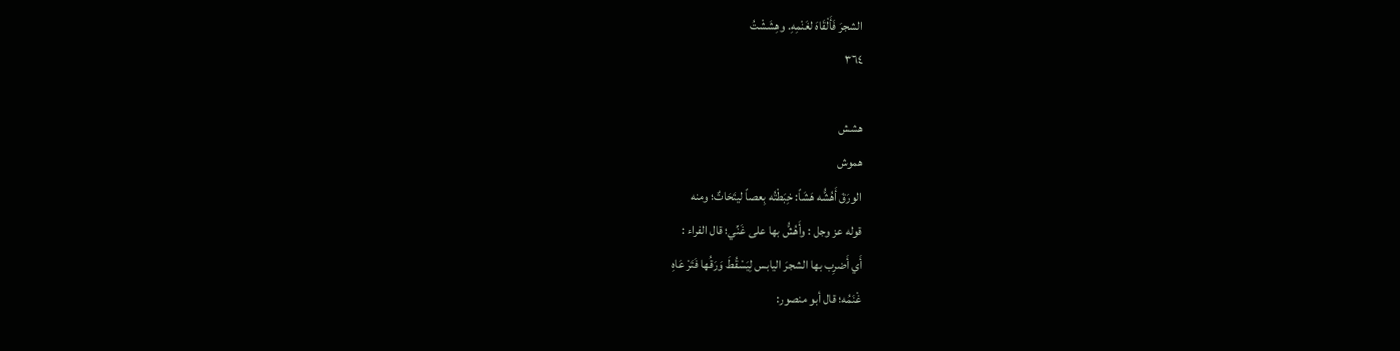الشجرَ فَأَلْقَاهَ لغَنْمِهِ. وهِشَشْتُ
٣٦٤

هشش
هموش
الورَقَ أَهُشُّه هَشَاً: خِبَطْتُه بِعصاً ليتَحَاتٌ؛ ومنه
قوله عز وجل : وأَهُشُّ بها على غَنِّي؛ قال الفراء :
أَي أَضرِب بها الشجرَ اليابس لِيَسْقُطَ وَرَقُها فَتَرْ عَاهِ
غْنَمُه؛ قال أبو منصور: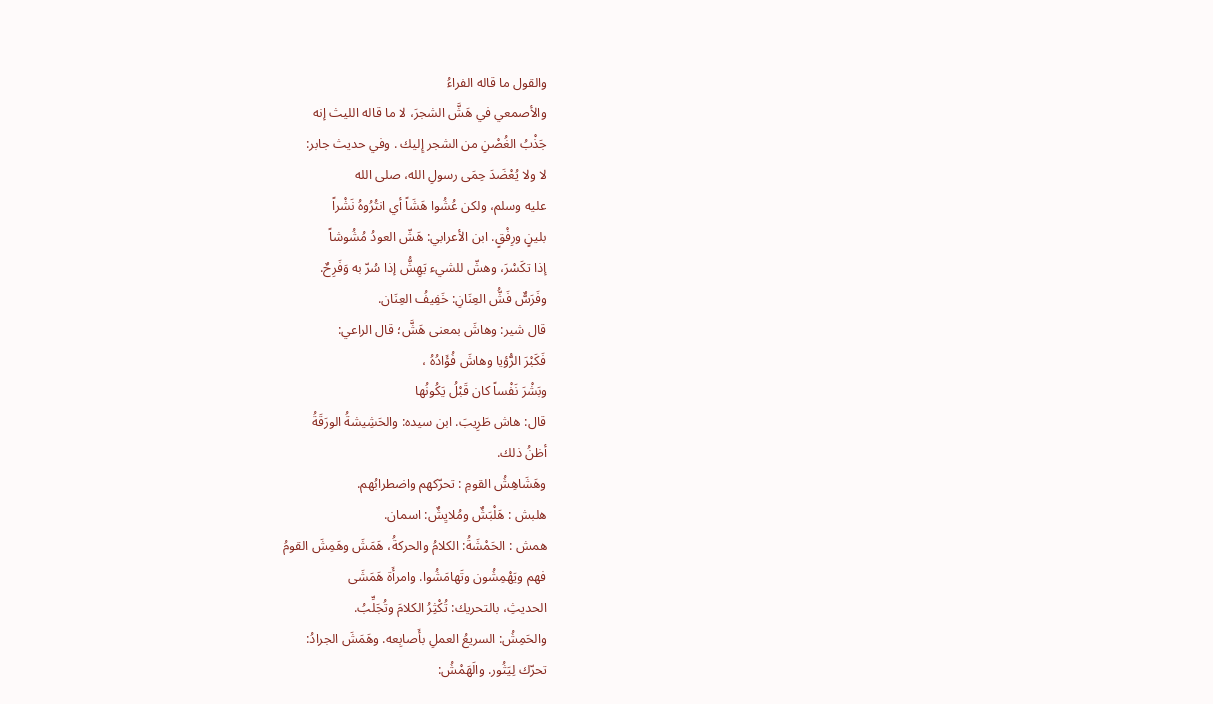والقول ما قاله الفراءُ
والأصمعي في هَشَّ الشجرَ، لا ما قاله الليث إنه
جَذْبُ الغُصْنِ من الشجر إِليك . وفي حديث جابر:
لا ولا يُعْضَدَ حِمَى رسولِ الله، صلى الله
عليه وسلم، ولكن عُشُوا هَشَاً أي انتُرُوهُ نَشْراً
بلينٍ ورِفْقٍ. ابن الأعرابي: هَشّ العودُ مُشُوشاً
إذا تكَسْرَ، وهشّ للشيء يَهِشُّ إذا سُرّ به وَفَرِحٌ.
وفَرَسٌّ فَشُّ العِنَانِ: خَفِيفُ العِنَان.
قال شير: وهاشَ بمعنى هَشَّ؛ قال الراعي:
فَكَبْرَ الرُّؤيا وهاشَ فُؤَادُهُ ،
وبَشْرَ نَفْساً كان قَبْلُ يَكُونُها
قال: هاش طَرِيبَ. ابن سيده: والحَشِيشةُ الورَقَةُ
أظنُ ذلك.
وهَشَاهِشُ القومِ : تحرّكهم واضطرابُهم.
هلبش : هَلْبَشٌ ومُلايِشٌ: اسمان.
همش : الحَمْشَةُ: الكلامُ والحركةُ، هَمَشَ وهَمِشَ القومُ
فهم ويَهْمِشُون وتَهامَشُوا. وامرأَة هَمَشَى
الحديثِ، بالتحريك: تُكْثِرُ الكلامَ وتُجَلِّبُ.
والحَمِشُ: السريعُ العملِ بأَصابِعه. وهَمَشَ الجرادُ:
تحرّك لِيَثُور. والَهَمْشُ: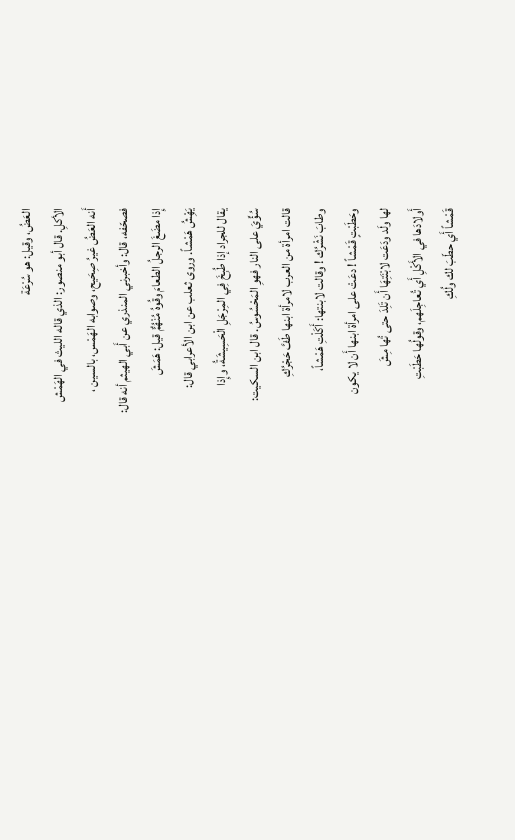العَضُ، وقيل: هو سُرْعَة
الأكلِ. قال أبو منصور: الذي قاله الليث في الهَمْش
أَنه العَضُ غيرُ صِحَيح، وصوابه الهَمْس، بالسين ،
فصحّفه، قال: وأخبرني المنذري عن أَبي الهيثم أنه قال:
إِذا مضَغَ الرجلُ الطعامَ وقُوهُ مُنْهُمٌّ قيل: هَمَشَ
يَهِْشُ هَمْشاً. وروى ثعلب عن ابن الأعرابي قال:
يقال للجراد إذا طُبِخَ فِي المِرْجَلِ الْحَسِيشَةُ، وإِذا
سُؤِّيَ على النار فهوِ المَحْسُوسُ. قال ابن السكيت:
قالت امرأة من العرب لامرأة ابنها طَفَّ حَجْرُكِ
وطابَ نَشْرُك ! وقالت لابنتها: أَكَلْتِ هَمْشاً،
وحَطَبْتٍ قَمْشاً ! دعَتْ على امرأة ابنها أَن لا يكون
لها ولَد ودَعَت لابْنَتِهَا أَن تَلِدَ حتى تُها مِشَ
أَولادَها في الأَكْلِ أَي تُعاجِلَهم، وقولُها حَطَبْتِ
قَمْشاً أَي حطّبَ لك ولُكِ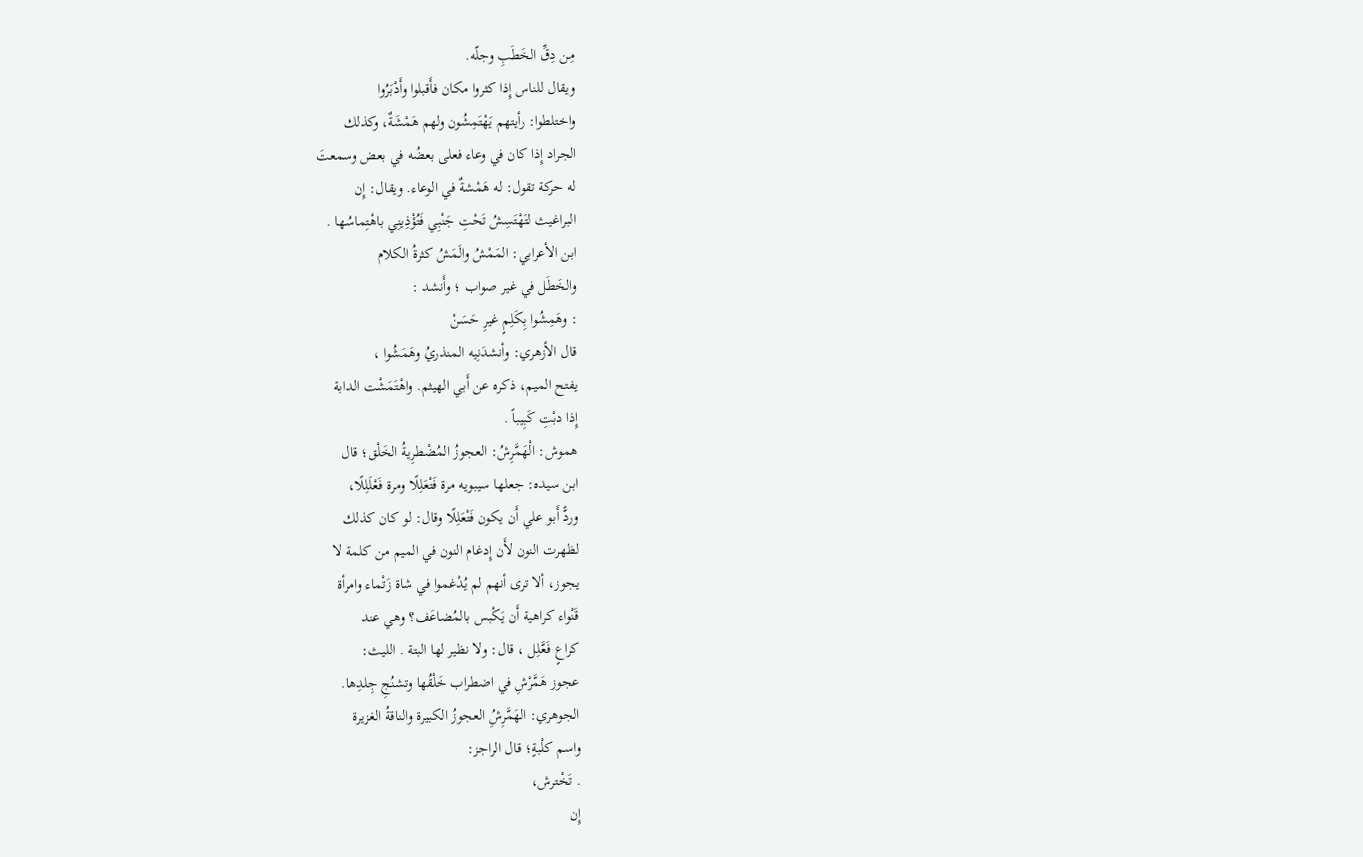مِن دِقِّ الخَطَبِ وجلّه.
ويقال للناس إِذا كثروا مكان فأَقبلوا وأَدْبَرُوا
واختلطوا: رأيتهم يَهْتَمِشُون ولهم هَمْشَةٌ، وكذلك
الجراد إِذا كان في وعاء فعلى بعضُه في بعض وسمعتَ
له حركة تقول: له هَمْشةٌ في الوعاء. ويقال: إِن
البراغيث لتَهْتَسِشُ تَحْتِ جَنْبِي فَتُؤْذِينِي باهْتِماسُها .
ابن الأعرابي: المَمْشُ والَمَشُ كثرةُ الكلام
والخَطَل في غير صواب ؛ وأَنشد :
: وهَمِشُوا بِكَلِمٍ غيرِ حَسَنْ
قال الأزهري: وأنشدَنِيه المنذريُ وهَمَشُوا ،
يفتح الميم، ذكره عن أَبي الهيثم. واهْتَمَشْت الدابة
إِذا دبْتِ كَبِيباً .
هموش: الْهَمَّرِشُ: العجوزُ المُضْطرِيةُ الخَلْق؛ قال
ابن سيده: جعلها سيبويه مرة فَتْعَلِلًا ومرة فَعْلَلِلًا،
وردًّ أَبو علي أَن يكون فَتْعَلِلًا وقال: لو كان كذلك
لظهرت النون لأَن إِدغام النون في الميم من كلمة لا
يجوز، ألا ترى أنهم لم يُدْغموا في شاة زَتْماء وامرأة
قَنْواء كراهية أَن يَكْبس بالمُضاعَف؟ وهي عند
كراعٍ فَعَّلِل ، قال: ولا نظير لها البتة . الليث:
عجوز هَمَّرْشِ في اضطراب خَلْقُها وتشنُجِ جِلدِها.
الجوهري: الهَمَّرِشُِ العجوزُ الكبيرة والناقةُ الغزيرة
واسم كلْبةٍ؛ قال الراجز:
. تَخْترش،
إِن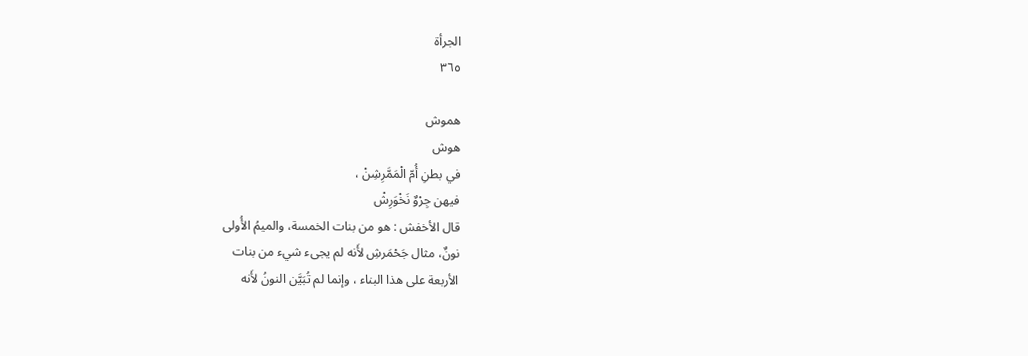الجرأة
٣٦٥

هموش
هوش
في بطنِ أُمّ الْمَمَّرِشِنْ ،
فيهن جِرْوٌ نَخْوَرِشْ
قال الأخفش : هو من بنات الخمسة، والميمُ الأُولى
نونٌ، مثال جَحْمَرشِ لأَنه لم يجىء شيء من بنات
الأربعة على هذا البناء ، وإنما لم تُبَيَّن النونُ لأَنه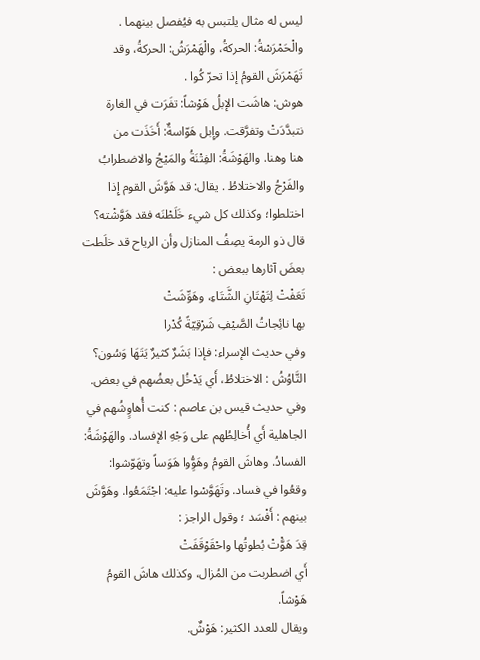ليس له مثال يلتبس به فيُفصل بينهما .
والْحَمْرَسْةُ: الحركةُ، والْهَمْرَشُ: الحركةُ، وقد
تَهَمْرَشَ القومُ إذا تحرّ كُوا .
هوش: هاشَت الإبلُ هَوْشاً: تفَرَت في الغارة
نتبدَّدَتْ وتفرَّقت. وإِبل هَوّاسةٌ: أَخَذَت من
هنا وهنا. والهَوْشَةُ: الفِتْنَةُ والمَيْجُ والاضطرابُ
والفَرْجُ والاختلاطُ . يقال: قد هَوَّشَ القوم إِذا
اختلطوا؛ وكذلك كل شيء خَلَطْنَه فقد هَوَّشْته؟
قال ذو الرمة يصِفُ المنازل وأن الرياح قد خلَطت
بعضَ آثارها ببعض :
تَعَفْتْ لِتَهْتَانِ الشَّتَاءِ، وهَوِّشَتْ
بها نائِجاتُ الصَّيْفِ شَرْقِيّةً كُدْرا
وفي حديث الإسراء: فإذا بَشَرٌ كثيرٌ يَتَهَا وَسُون؟
التَّاوُشُ : الاختلاطُ، أَي يَدْخُل بعضُهم في بعض.
وفي حديث قيس بن عاصم : كنت أُهاوٍشُهم في
الجاهلية أَي أُخالِطُهم على وَجْهِ الإفساد. والهَوْشَةُ:
الفسادُ. وهاشَ القومُ وهَوُِّوا هَوَساً وتهَوّشوا:
وقعُوا في فساد. وتَهَوَّسْوا عليه: اجْتَمَعُوا. وهَوَّشَ
بينهم : أَفْسَد ؛ وقول الراجز :
قِدَ هَوَّْتْ بُطوتُها واحْقَوْقَفَتْ
أَي اضطربت من المُزال، وكذلك هاشَ القومُ
هَوْشاً.
ويقال للعدد الكثير: هَوْشٌ.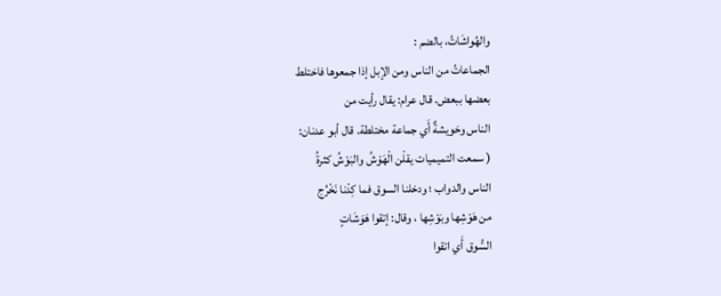والهُواشَاتُ، بالضم :
الجماعاتُ من الناس ومن الإبل إذا جمعوها فاختلط
بعضها ببعض. قال عرام: يقال رأيت من
الناس وحَويشةٌ أَي جماعة مختلطة. قال أبو عدنان:
( سمعت التميميات يقلْن الْهَوْشُ والبَوْشُ كثرةُ
الناس والدواب ؛ ودخلنا السوق فما كِدْنا نَخْرُج
من هَوْشِها وبَوْشِها ، وقال: إتقوا هَوَشَاتٍ
السُّوق أَي اتقوا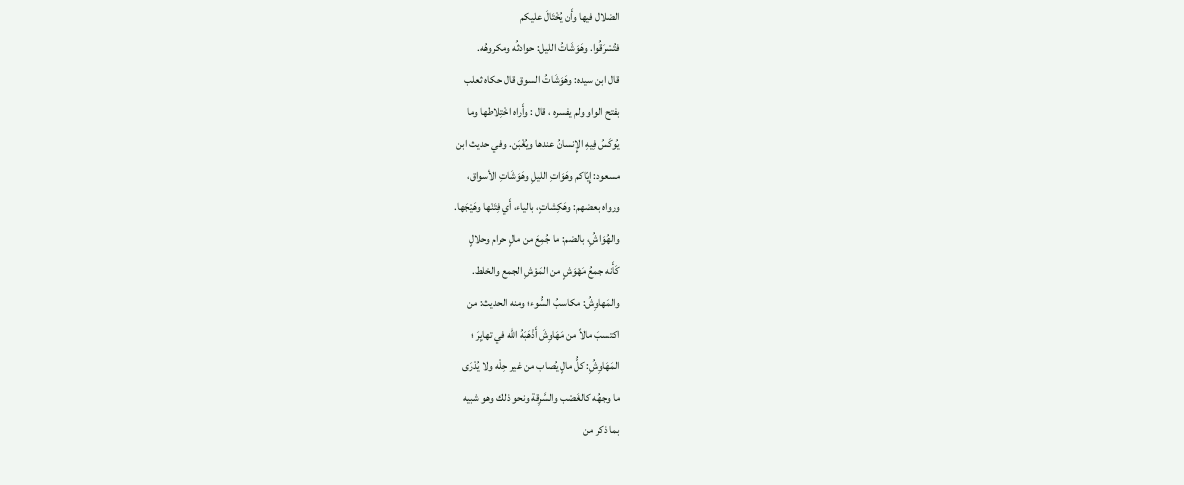الضلال فيها وأَن يُخْتَالَ عليكم
فتُسْرَقُوا. وهَوَشَاتُ الليل: حوادثُه ومكروهُه.
قال ابن سيده: وهَوَشَاتُ السوق قال حكاه ثعلب
بفتح الواو ولم يفسره ، قال : وأَراه اخْتِلاطها وما
يُوكَسُ فِيهِ الإِنسانُ عندها ويُغْبَن. وفي حديث ابن
مسعود: إِيّاكم وهَوَاتِ الليلِ وهَوَشَاتِ الأسواق،
ورواه بعضهم: وهَكِشاتٍ، بالياء، أَي فِتَنْها وهَيْجَها.
والهُوَاشُِ، بالضم: ما جُمِعَ من مالٍ حرام وحلالٍ
كَأَنه جمعُ مَهْوَشٍ من المَوْشِ الجمع والخلط.
والمَهاوِشُ: مكاسبُ السُّوء؛ ومنه الحديث: من
اكتسبَ مالاً من مَهَاوِشَ أَذْهَبَهُ الله في تهايِرَ ؛
المَهَاوِشُِ: كلُّ مالٍ يُصاب من غير حِلْه ولا يُدْرَى
ما وجهُه كالغَصْب والسَّرِقة ونحو ذلك وهو شبيه
بما ذكر من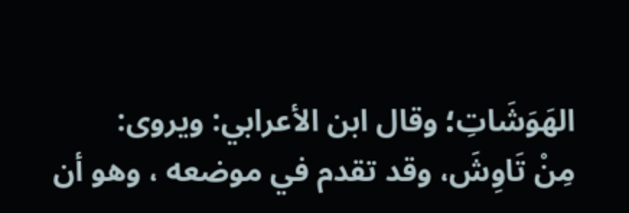الهَوَشَاتِ؛ وقال ابن الأعرابي: ويروى:
مِنْ تَاوِشَ، وقد تقدم في موضعه ، وهو أن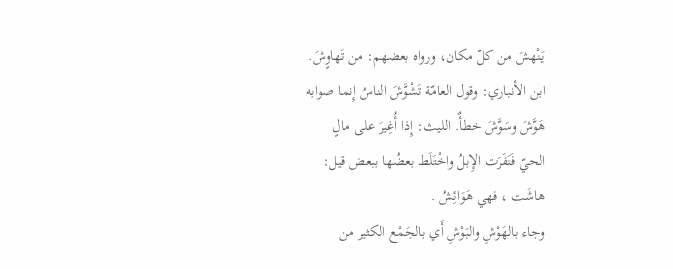يَنْهشَ من كلّ مكان، ورواه بعضهم: من تَهاوٍشَ.
ابن الأنباري: وقول العامّة تَشْوَّشَ الناسُ إِنما صوابه
هَوَّشَ وسَوَّشَ خطأٌ. الليث: إِذا أُغِيرَ على مالٍ
الحيّ فَنَفَرَت الإِبلُ واخْتَلَط بعضُها ببعض قيل:
هاشَت ، فهي هَوَائِشُ .
وجاء بالهَوْشِ والبَوْشِ أَي بالجَمْع الكثير من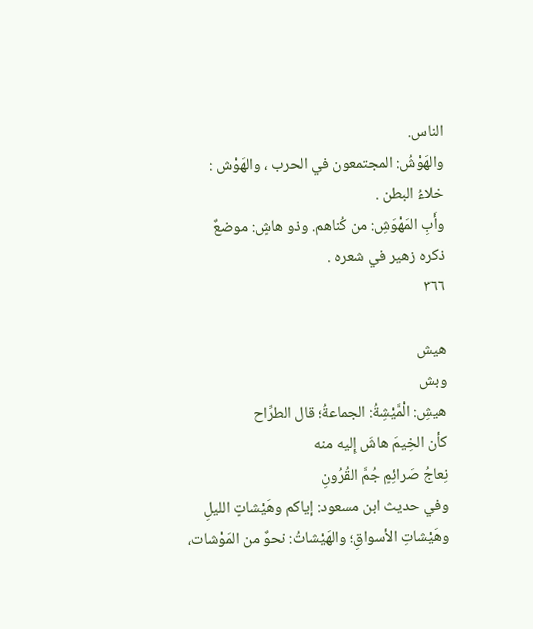الناس.
والهَوْشُ: المجتمعون في الحرب ، والهَوْش :
خلاءُ البطن .
وأَبِ المَهْوَشِ: من كُناهم. وذو هاشٍ: موضعٌ
ذكره زهير في شعره .
٣٦٦

هیش
وبش
هيشِ: الْمَّيْشِةُ: الجماعةُ؛ قال الطرِّاح
كأن الخِيمَ هاشَ إِليه منه
نِعاجُ صَرائِمٍ جُمَّ القُرُونِ
وفي حديث ابن مسعود: إياكم وهَيْشاتٍ الليلِ
وهَيْشاتِ الأسواقِ؛ والهَيْشاتُ: نحوٌ من المَوْشات،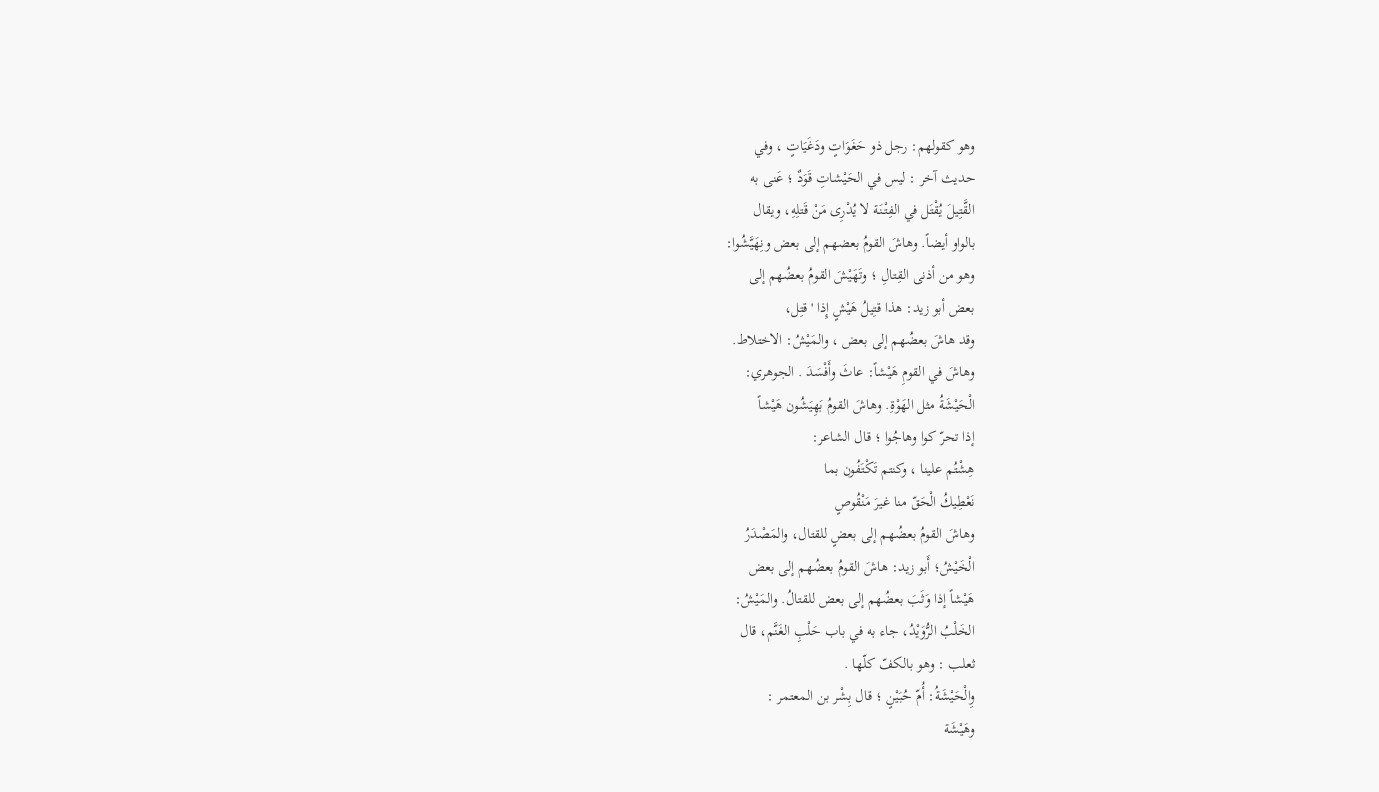وهو كقولهم: رجل ذو حَغَوَاتٍ ودَغَيَاتٍ ، وفي
حديث آخر : ليس في الحَيْشاتِ قَوَدٌ ؛ عَنى به
القَّتِيلَ يُقْتَل في الفِتْنَة لا يُدْرِى مَنْ قَتلِهِ، ويقال
بالواو أيضاً. وهاشَ القومُ بعضهم إلى بعض ونِهَيَّشُوا:
وهو من أذنى القِتالِ ؛ وتَهَيْشَ القومُ بعضُهم إلى
بعض أبو زيد: هذا قتِيلُ هَيْشٍ إِذا 'قتِل،
وقد هاشَ بعضُهم إلى بعض ، والمَيْشُ: الاختلاط.
وهاشَ في القومِ هَيْشاً: عاثَ وأَفْسَدَ . الجوهري:
الْحَيْشَةُ مثل الهَوْةِ. وهاشَ القومُ بَهِيَشُون هَيْشاً
إذا تحرّ كوا وهاجُوا ؛ قال الشاعر:
هِشْتُم علينا ، وكنتم تَكْتَفُون بما
نَعْطِيكُ الْحَقّ منا غيرَ مَنْقُوصٍ
وهاشَ القومُ بعضُهم إلى بعضٍ للقتال، والمَصْدَرُ
الْخَيْشُ؛ أَبو زيد: هاشَ القومُ بعضُهم إلى بعض
هَيْشاً إذا وَثَبَ بعضُهم إلى بعض للقتالُ. والمَيْشُ:
الخَلْبُ الرُّوَيْدُ، جاء به في باب حَلْبِ الغَنَّم، قال
ثعلب : وهو بالكفّ كلّها .
وِالْحَيْشَةُ: أُمّ حُبَيْنٍ ؛ قال بِشْر بن المعتمر :
وهَيْشَة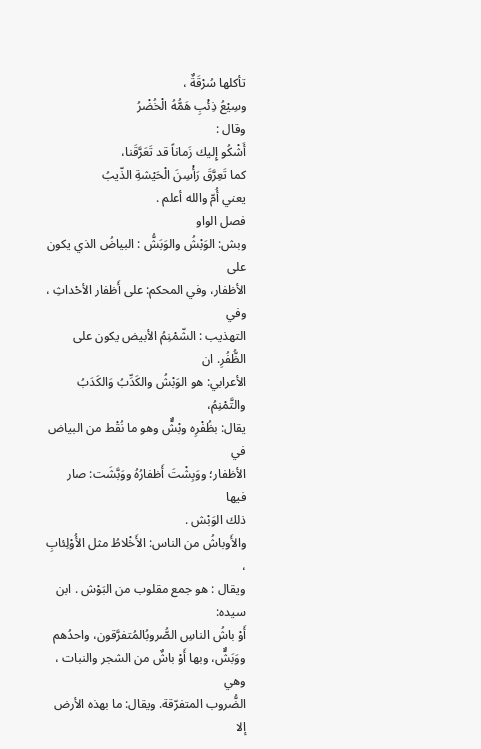تأكلها سُرْقَةٌ ،
وسِيْعُ ذِئْبِ هَمُّهُ الْخُضْرُ
وقال :
أَشْكُو إِليك زَماناً قد تَعَرَّقَنا،
كما تَعِرَّقَ رَأْسِنَ الْحَيْشةِ الذّيبُ
يعني أُمّ والله أعلم .
فصل الواو
وبش: الوَبْشُ والوَبَشُّ : البياضُ الذي يكون على
الأظفار، وفي المحكم: على أَظفار الأحْداثِ ، وفي
التهذيب : الشّمْنِمُ الأبيض يكون على الظُّفُرِ. ان
الأعرابي: هو الوَبْشُ والكَدِّبُ وَالكَدَبُ والتَّمْنِمُ،
يقال: بظُفْرِه وبْشٌّ وهو ما نُقْط من البياض في
الأظفار؛ ووَبِشْتَ أَظفارُهُ ووَبَّشَت: صار فيها
ذلك الوَبْش .
والأَوباشُ من الناس: الأَخْلاطُ مثل الأُوْلِئابِ ،
ويقال : هو جمع مقلوب من البَوْش . ابن سيده:
أَوْ باشُ الناسِ الصُّروبُالمُتفرَّقون، واحدُهم
ووَبَشٌّ، وبها أَوْ باشٌ من الشجر والنبات ، وهي
الضُّروب المتفرّقة. ويقال: ما بهذه الأرض إلا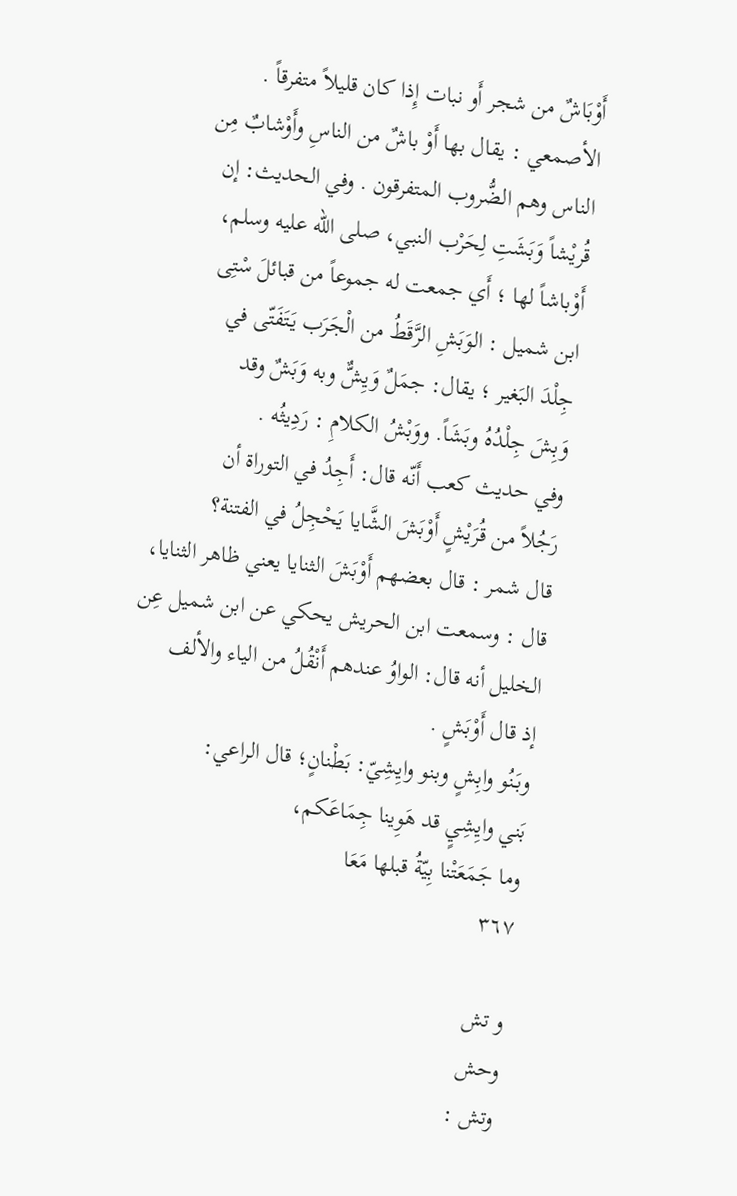أَوْبَاشٌ من شجر أَو نبات إِذا كان قليلاً متفرقاً .
الأصمعي : يقال بها أَوْ باشٌ من الناسِ وأَوْشابٌ مِن
الناس وهم الضُّروب المتفرقون . وفي الحديث: إن
قُريْشاً وَبَشَتِ لِحَرْب النبي، صلى الله عليه وسلم،
أَوْباشاً لها ؛ أَي جمعت له جموعاً من قبائلَ سْتِى
ابن شميل : الوَبَشِ الرَّقَطُ من الْجَرَب يَتَفَتّى في
جِلْدَ البَغير ؛ يقال: جمَلٌ وَيِشٌّ وبه وَبَشٌ وقد
وَبِشَ جِلْدُهُ وبَشَاً. ووَبْشُ الكلامِ : رَدِيثُه .
وفي حديث كعب أَنّه قال: أَجِدُ في التوراة أن
رَجُلاً من قُرَيْشٍ أَوْبَشَ الشَّايا يَحْجِلُ في الفتنة؟
قال شمر : قال بعضهم أَوْبَشَ الثنايا يعني ظاهر الثنايا،
قال : وسمعت ابن الحريش يحكي عن ابن شميل عِن
الخليل أنه قال: الواوُ عندهم أَنْقُلُ من الياء والألف
إذ قال أَوْبَشٍ .
وبَنُو وابِشٍ وبنو وايِشِيّ: بَطْنانٍ؛ قال الراعي:
بَني وايِشِيٍ قد هَوِينا جِمَاعَكم،
وما جَمَعَتْنا بِيّةُ قبلها مَعَا
٣٦٧

و تش
وحش
وتش :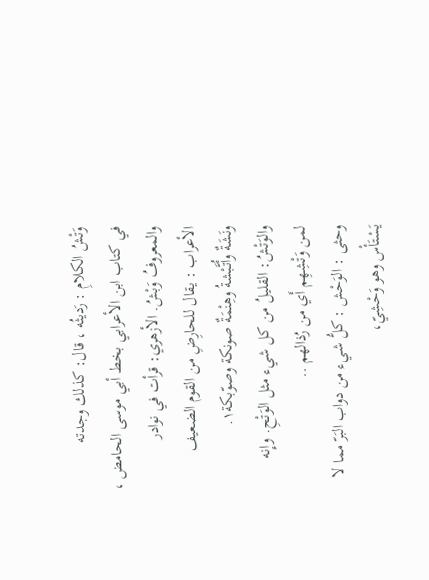وَتْشُ الكلامِ : رَديثُه ، قال: كذلك وجدته
في كتاب ابن الأعرابي بخط أبي موسى الحامض ،
والمعروفُ وَبْشُ. الأزهري: قرأت في نوادر
الأعراب : يقال للحارِضِ من القوم الضعيف
ونَشَةٌ وأُتَّبْشةُ وهِنْمَةٌ صونكة وصوّبكة١.
والوَتْشُ: القليلُ من كل شيء مثل الوَتْحِ. وإِنه
لمن وَتْشِهِم أَي من رُذالهم ..
وحثى : الوَحْش : كلُّ شيء من دواب البَرّ مما لا
يَسْتَأْس وهو وَحْشِيّ،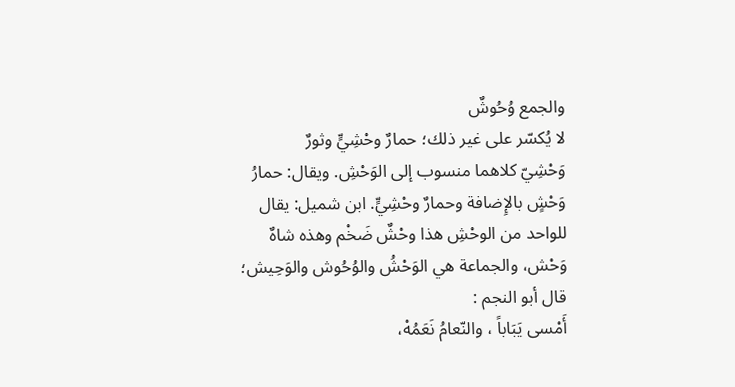والجمع وُحُوشٌ
لا يُكسّر على غير ذلك؛ حمارٌ وحْشِيٍّ وثورٌ
وَحْشِيّ كلاهما منسوب إلى الوَحْشِ. ويقال: حمارُ
وَحْشٍ بالإِضافة وحمارٌ وحْشِيٍّ. ابن شميل: يقال
للواحد من الوحْشِ هذا وحْشٌ ضَخْم وهذه شاهٌ
وَحْش، والجماعة هي الوَحْشُ والوُحُوش والوَحِيش؛
قال أبو النجم :
أَمْسى يَبَاباً ، والنّعامُ نَعَمُهْ،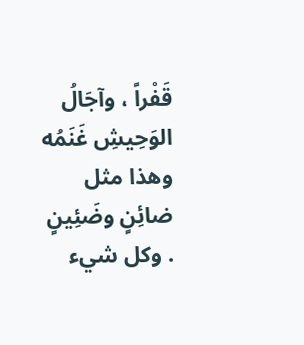قَفْراً ، وآجَالُ الوَحِيشِ غَنَمُه
وهذا مثل ضائِنٍ وضَئِينٍ . وكل شيء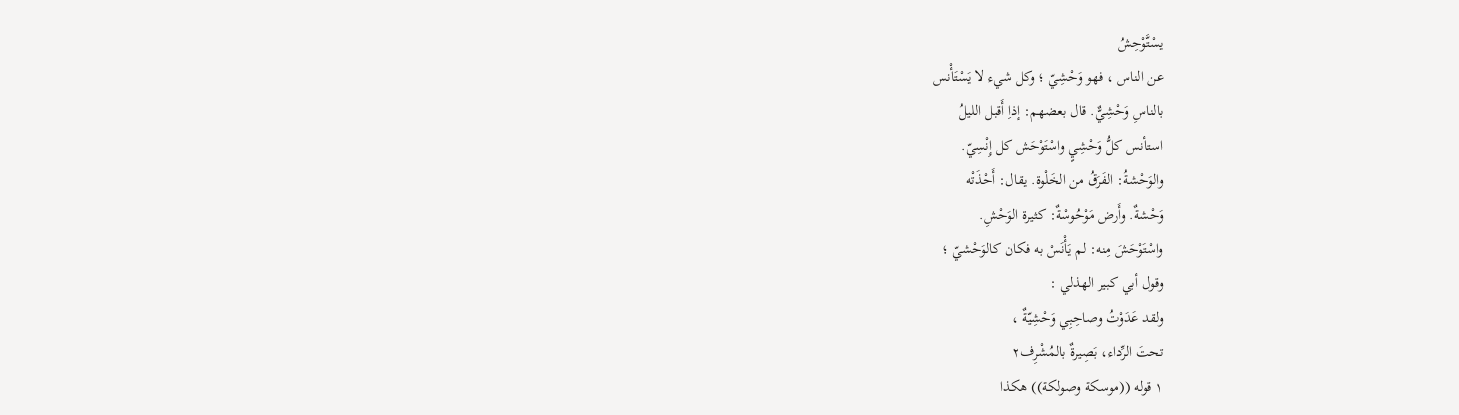يسْتَّوْحِشُ
عن الناس ، فهو وَحْشِيّ ؛ وكل شيء لا يَسْتَأْنس
بالناسِ وَحْشِيٌّ. قال بعضهم: إذاِ أَقبل الليلُ
استأنس كلُّ وَحْشِيٍ واسْتَوْحَش كل إِنْسِيّ.
والوَحْشةُ: الفَرَقُ من الخَلْوة. يقال: أَحْذَتْه
وَحْشةٌ. وأَرض مَوْحُوسْةٌ: كثيرة الوَحْشِ.
واسْتَوْحَشَ مِنه: لم يَأْنَسْ به فكان كالوَحْشيّ ؛
وقول أبي كبير الهذلي :
ولقد عَدَوْتُ وصاحِبِي وَحْشِيّةٌ ،
تحتَ الرِّداء، بَصِيرةٌ بالمُشْرِف٢
١ قوله ((موسكة وصولكة)) هكذا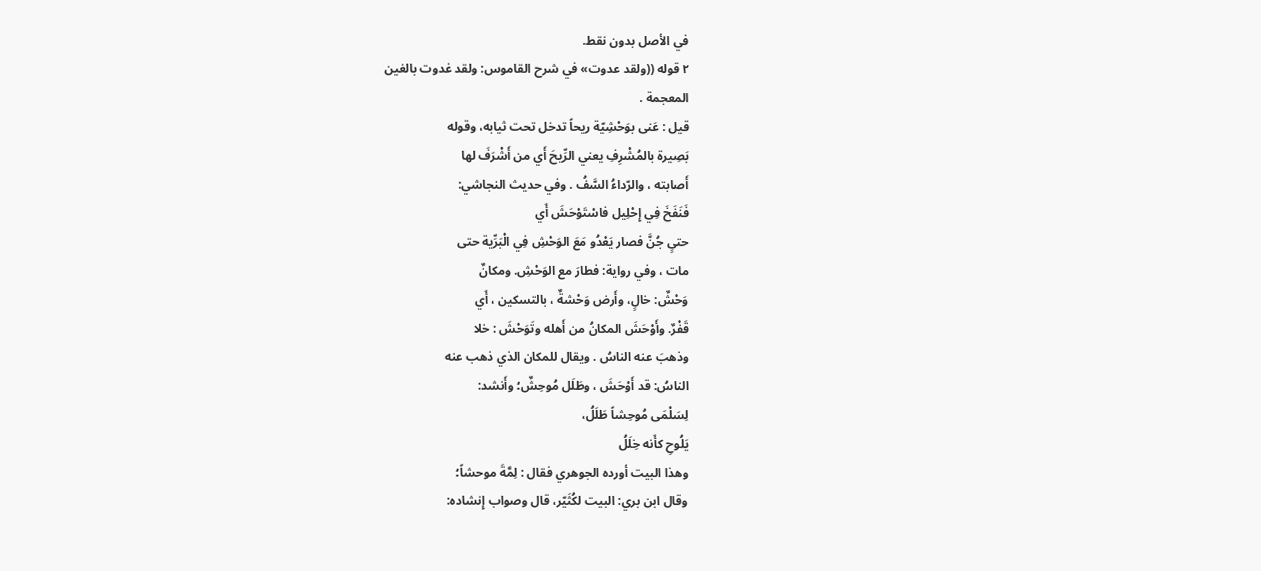في الأصل بدون نقط.
٢ قوله ((ولقد عدوت» في شرح القاموس: ولقد غدوت بالغين
المعجمة .
قيل : عَنى بوَحْشِيّة ريحاً تدخل تحت ثيابه، وقوله
بَصِيرة بالمُشْرِفِ يعني الرِّيحَ أَي من أَشْرَفَ لها
أَصابته ، والرّداءُ السَّفُ . وفي حديث النجاشي:
فَنَفَخَ فِي إِحْلِيل فاسْتَوْحَشَ أَي
حتىٍ جُنَّ فصار يَعْدُو مَعَ الوَحْشِ فِي الْبَرِّية حتى
مات ، وفي رواية: فطارَ مع الوَحْشِ. ومكانٌ
وَحْشٌ: خالٍ، وأَرض وَحْشةٌ ، بالتسكين ، أَي
قَفْرٌ. وأَوْحَشَ المكانُ من أَهله وتَوَحْشَ : خلا
وذهبَ عنه الناسُ . ويقال للمكان الذي ذهب عنه
الناسُ: قد أَوْحَشَ ، وطَلَل مُوحِشٌ؛ وأَنشد:
لِسَلْمَى مُوحِشاً طَلَلُ،
يَلُوحِ كأَنه خِلَلُ
وهذا البيت أورده الجوهري فقال : لِمَّةَ موحشاً؛
وقال ابن بري: البيت لكُثَيّر، قال وصواب إِنشاده: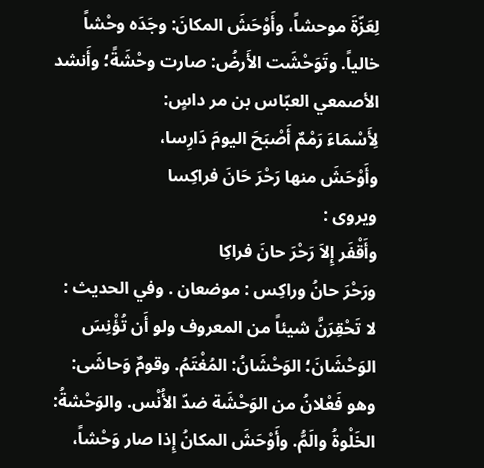لِعَزّةَ موحشاً، وأَوْحَشَ المكانَ: وجَدَه وحْشاً
خالياً. وتَوَحْشَت الأَرضُ: صارت وحْشَةً؛ وأَنشد
الأصمعي العبّاس بن مر داسٍ:
لِأَسْمَاءَ رَمْمٌ أَصْبَحَ اليومَ دَارِسا،
وأَوْحَشَ منها رَحْرَ حَانَ فراكِسا
ويروى :
وأَقْفَر إِلاَ رَحْرَ حانَ فراكِا
ورَحْرَ حانُ وراكِس : موضعان . وفي الحديث :
لا تَحْقِرَنَّ شيئاً من المعروف ولو أَن تُؤْنِسَ
الوَحْشَانَ؛ الوَحْشَانُ: المُغْتَمُ. وقومٌ وَحاشَى:
وهو فَعْلانُ من الوَحْشَة ضدّ الأُنْس. والوَحْشةُ:
الخَلْوةُ والَمُّ. وأَوْحَشَ المكانُ إِذا صار وَحْشاً،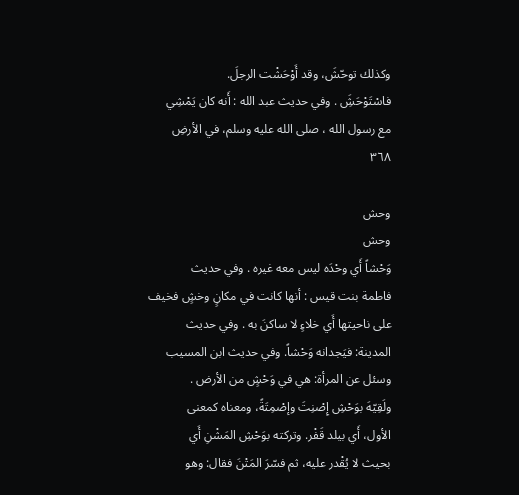وكذلك توحّشَ، وقد أَوْحَشْت الرجلَ.
فاسْتَوْحَشَِ . وفي حديث عبد الله : أَنه كان يَمْشِي
مع رسول الله ، صلى الله عليه وسلم، في الأرضِ
٣٦٨

وحش
وحش
وَحْشاً أَي وحْدَه ليس معه غيره . وفي حديث
فاطمة بنت قيس : أنها كانت في مكانٍ وخشٍ فخيف
على ناحيتها أَي خلاءٍ لا ساكنَ به . وفي حديث
المدينة: فيَجدانه وَحْشاً. وفي حديث ابن المسيب
وسئل عن المرأة: هي في وَحْشٍ من الأرض .
ولَقِيّهَ بوَحْشِ إِصْنِتَ وإصْمِتَةً، ومعناه كمعنى
الأول، أَي بيلد قَفْر. وتركته بوَحْشِ المَشْنِ أَي
بحيث لا يُقْدر عليه، ثم فسّرَ المَتْنَ فقال: وهو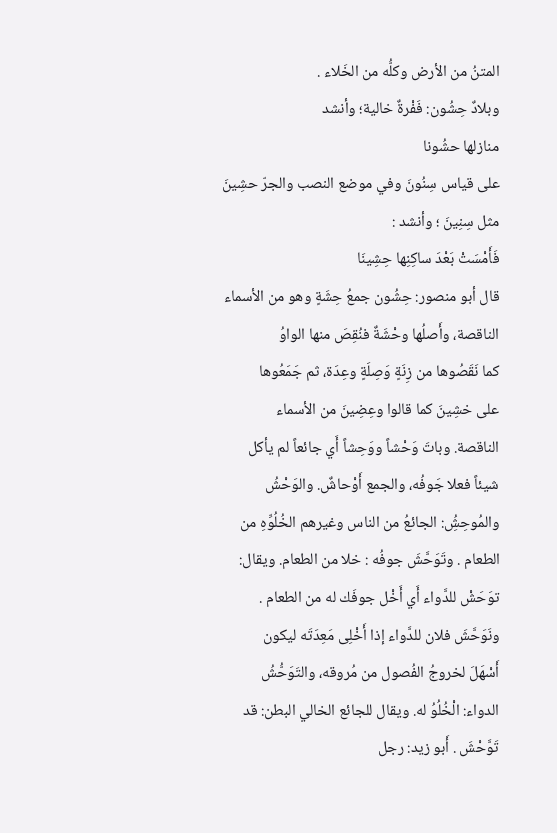المتنُ من الأرض وكلُّه من الخَلاء .
وبلادٌ حِشُون: فَفْرةٌ خالية؛ وأنشد
منازلها حشُونا
على قياس سِنُونَ وفي موضع النصب والجرّ حشِينَ
مثل سِنِينَ ؛ وأنشد :
فَأَمْسَتْ بَعْدَ ساكِنِها حِشِينَا
قال أبو منصور: حِشُون جمعُ حِشَةٍ وهو من الأسماء
الناقصة، وأَصلُها وحْشَةٌ فنُقِصَ منها الواوُ
كما نَقَصُوها من زِنَةٍ وَصِلَةٍ وعِدَة، ثم جَمَعُوها
على خشِينَ كما قالوا وعِضِينَ من الأسماء
الناقصة. وباتَ وَحْشاً ووَحِشاً أَي جائعاً لم يأكل
شيئاً فعلا جَوفُه، والجمع أَوْحاشٌ. والوَحْشُ
والمُوحِشُِ: الجائعُ من الناس وغيرهم الخُلُوِّهِ من
الطعام . وتَوَحَّشَ جوفُه : خلا من الطعام. ويقال:
توَحَشْ للدَّواء أَي أَخْل جوفَك له من الطعام .
ونَوَحَّشَ فلان للدَّواء إذا أَخْلِى مَعِدَتَه ليكون
أَسْهَلَ لخروجُ الفُصول من مُروقه، والتَوَحُّشُ
الدواء: الْخُلُوُ له. ويقال للجائع الخالي البطن: قد
تَوَّحْشَ . أَبو زيد: رجل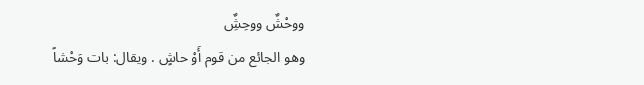ووحْشٌ ووحِشٌِ
وهو الجائع من قوم أَوْ حاشٍ . ويقال: بات وَحْشاً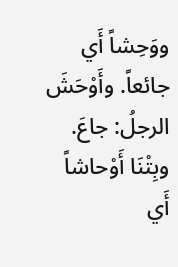ووَحِشاً أَي جائعاً. وأَوْحَشَ الرجلُ: جاعَ.
وبِتْنَا أَوْحاشاً أَي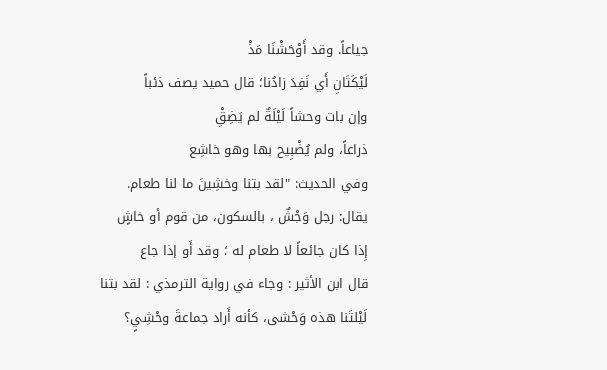جياعاً. وقد أَوْحَشْنَا مَذْ
لَيْكَتَانِ أَي نَفِدَ زادُنا؛ قال حميد يصف ذئباً
وإن بات وحشاً لَيْلَةٌ لم يَضِقِْ
ذراعاً، ولم يُضْبِيح بها وهو خاشِع
وفي الحديث: "لقد بتنا وخشِينَ ما لنا طعام.
يقال: رجل وَجْشٌ ، بالسكون، من قوم أو خاشٍ
إِذا كان جائعاً لا طعام له ؛ وقد أَو إذا جاع
قال ابن الأثير : وجاء في رواية الترمذي : لقد بتنا
لَيْلتَنا هذه وَحْشى، كأنه أَراد جماعةَ وحْشِيٍ؟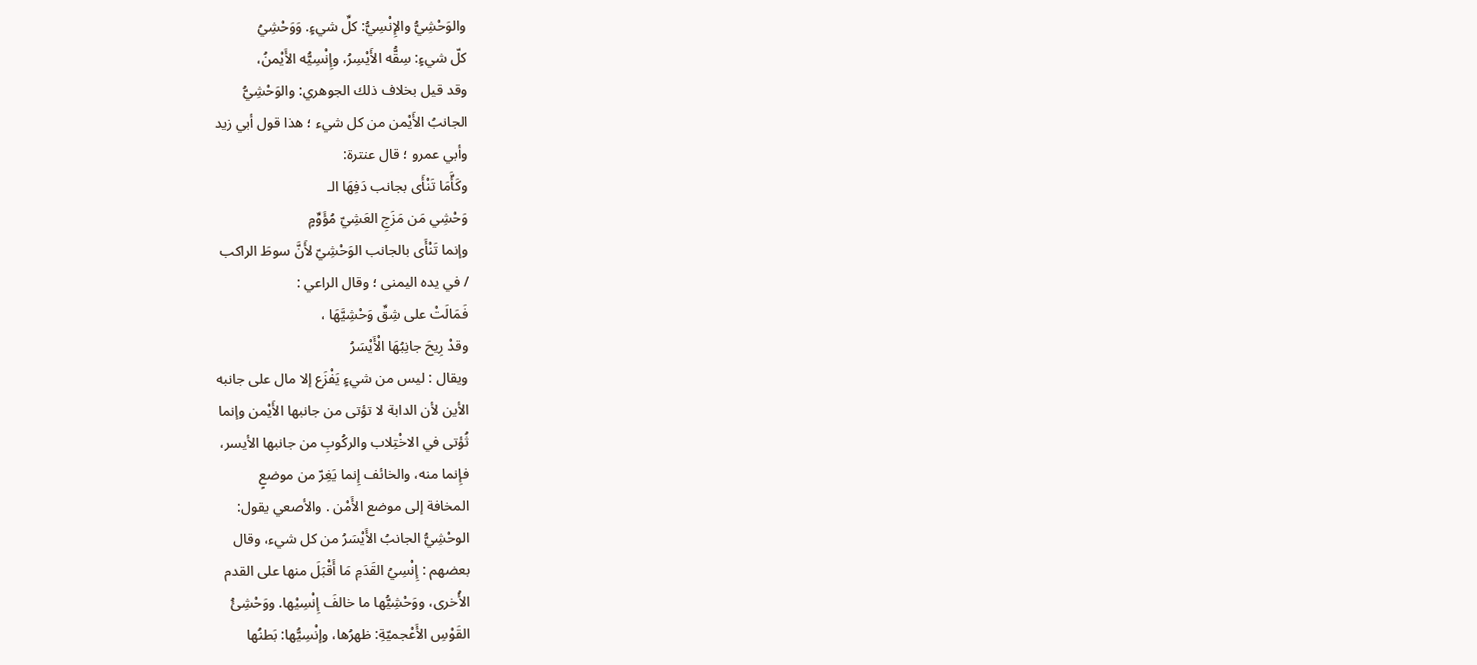والوَحْشِيُّ والإِنْسِيُّ: كلِّ شيءٍ. وَوَحْشِيُ
كلّ شيءٍ: سِقُّه الأَيْسِرُ، وإِنْسِيُّه الأَيْمنُ،
وقد قيل بخلاف ذلك الجوهري: والوَحْشِيُّ
الجانبُ الأَيْمن من كل شيء ؛ هذا قول أبي زيد
وأبي عمرو ؛ قال عنترة:
وكَأَّمَا تَنْأَى بجانب دَفِهَا الـ
وَحْشِي مَن مَزَجِ العَشِيّ مُؤَوِّمٍ
وإنما تَنْأَى بالجانب الوَحْشِيّ لأَنَّ سوطَ الراكب
/ في يده اليمنى ؛ وقال الراعي :
فَمَالَتْ على شِقِّ وَحْشِيَّهَا ،
وقدْ رِيحَ جانِبُهَا الْأَيْسَرُ
ويقال : ليس من شيءٍ يَفْزَع إلا مال على جانبه
الأين لأن الدابة لا تؤتى من جانبها الأَيْمن وإنما
ثُؤتى في الاخْتِلاب والركُوبِ من جانبها الأيسر،
فإِنما منه، والخائف إِنما يَغِرّ من موضعٍ
المخافة إلى موضع الأَمْن . والأصعي يقول:
الوحْشِيُّ الجانبُ الأَيْسَرُ من كل شيء، وقال
بعضهم : إِنْسِيُ القَدَمِ مَا أَقْبَلَ منها على القدم
الأُخرى، ووَحْشِيُّها ما خالفَ إِنْسِيْها. ووَحْشِئُ
القَوْسِ الأَعْجميّةِ: ظهرُها، وإنْسِيُّها: بَطنُها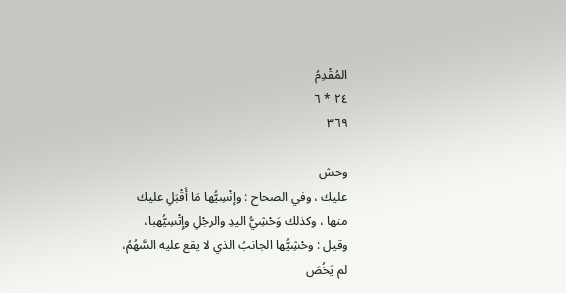المُقْدِمُ
٢٤ * ٦
٣٦٩

وحش
عليك ، وفي الصحاح : وإنْسِيُّها مَا أَقْبَلِ عليك
منها ، وكذلك وَحْشِيُّ اليدِ والرجْلِ وإِتْسِيُّهبا،
وقيل : وحْشِيُّها الجانبُ الذي لا يقع عليه السَّهُمُ،
لم يَخُصَ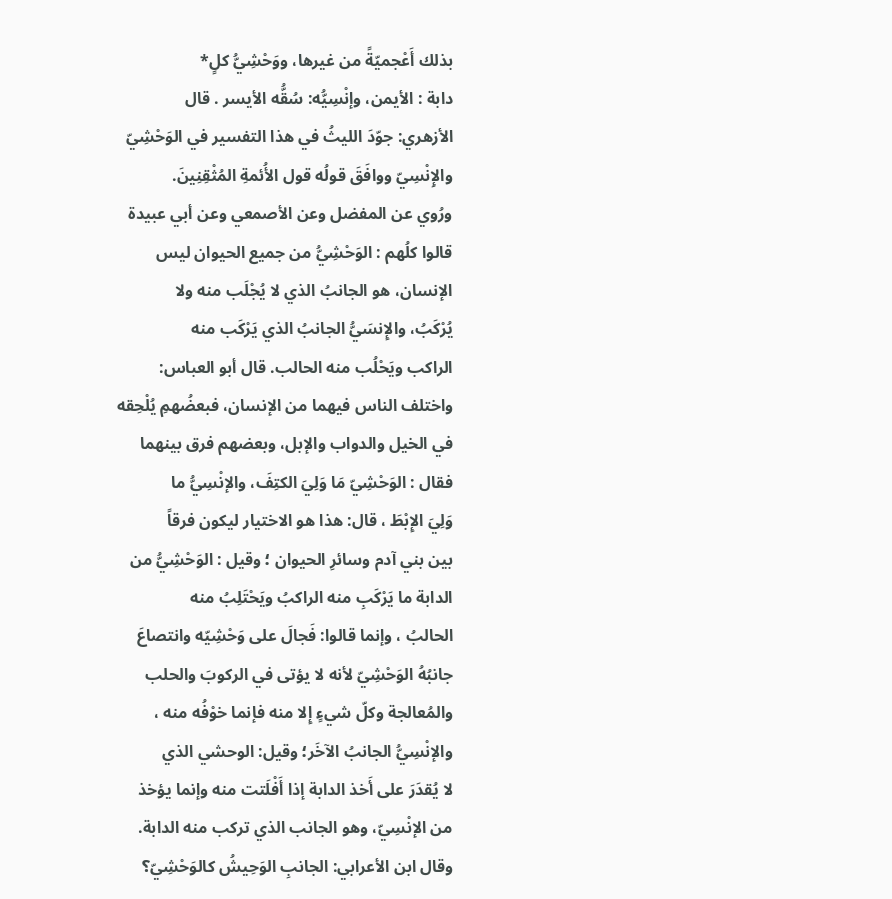بذلك أَعْجميّةً من غيرها، ووَحْشِيُّ كلٍ*
دابة : الأيمن، وإنْسِيُّه: سُقُّه الأيسر . قال
الأزهري: جوّدَ الليثُ في هذا التفسير في الوَحْشِيّ
والإِنْسِيّ ووافَقَ قولُه قول الأُئمةِ المُثْقِنِينَ.
ورُوي عن المفضل وعن الأصمعي وعن أبي عبيدة
قالوا كلُهم : الوَحْشِيُّ من جميع الحيوان ليس
الإنسان، هو الجانبُ الذي لا يُجْلَب منه ولا
يُرْكَبُ، والإِنسَيُّ الجانبُ الذي يَرْكَب منه
الراكب ويَحْلُب منه الحالب. قال أبو العباس:
واختلف الناس فيهما من الإنسان، فبعضُهمِ يُلْحِقه
في الخيل والدواب والإبل، وبعضهم فرق بينهما
فقال : الوَحْشِيّ مَا وَلِيَ الكتِفَ، والإنْسِيُّ ما
وَلِيَ الإِبْطَ ، قال: هذا هو الاختيار ليكون فرقاً
بين بني آدم وسائرِ الحيوان ؛ وقيل : الوَحْشِيُّ من
الدابة ما يَرْكَبِ منه الراكبُ ويَحْتَلِبُ منه
الحالبُ ، وإنما قالوا: فَجالَ على وَحْشِيّه وانتصاعَ
جانبُهُ الوَحْشِيّ لأنه لا يؤتى في الركوبَ والحلب
والمُعالجة وكلّ شيءٍ إِلا منه فإنما خوْفُه منه ،
والإنْسِيُّ الجانبُ الآخَر؛ وقيل: الوحشي الذي
لا يُقدَرَ على أَخذ الدابة إذا أَفْلَتت منه وإنما يؤخذ
من الإنْسِيّ، وهو الجانب الذي تركب منه الدابة.
وقال ابن الأعرابي: الجانبِ الوَحِيشُ كالوَحْشِيّ؟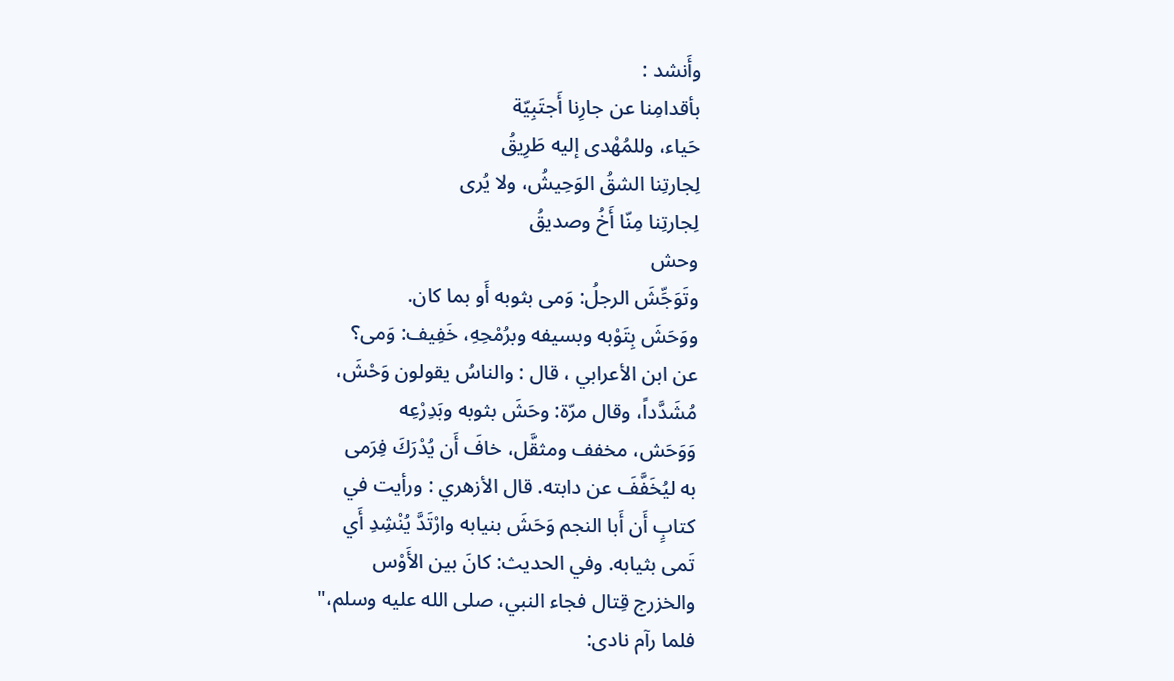وأَنشد :
بأقدامِنا عن جارِنا أَجتَبِيّة
حَياء، وللمُهْدى إليه طَرِيقُ
لِجارتِنا الشقُ الوَحِيشُ، ولا يُرى
لِجارتِنا مِنّا أَخُ وصديقُ
وحش
وتَوَجِّشَ الرجلُ: وَمى بثوبه أَو بما كان.
ووَحَشَ بِتَوْبه وبسيفه وبرُمْحِهِ، خَفِيف: وَمى؟
عن ابن الأعرابي ، قال : والناسُ يقولون وَحْشَ،
مُشَدَّداً، وقال مرّة: وحَشَ بثوبه وبَدِرْعِه
وَوَحَش، مخفف ومثقَّل، خافَ أَن يُدْرَكَ فِرَمى
به ليُخَفَّفَ عن دابته. قال الأزهري : ورأيت في
كتابٍ أَن أَبا النجم وَحَشَ بنيابه وارْتَدَّ يُنْشِدِ أَي
تَمى بثيابه. وفي الحديث: كانَ بين الأَوْس
والخزرج قِتال فجاء النبي، صلى الله عليه وسلم،"
فلما رآم نادى: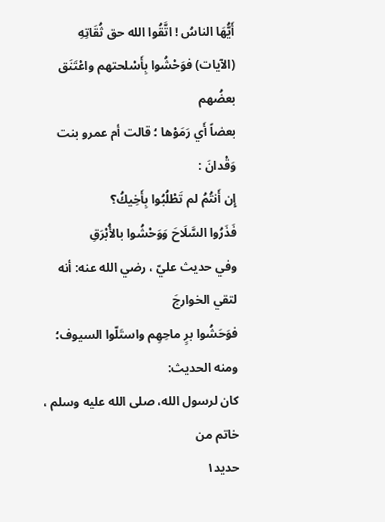أَيُّهَا الناسُ ! اتَّقُوا الله حق ثُقَاتِهِ
(الآيات) فوَحْشُوا بِأَسْلحتهم واعْتَنَق بعضُهم
بعضاً أَي رَمَوْها ؛ قالت أم عمرو بنت وَقْدانَ :
إِن أَنتُمُ لم تَطْلُبُوا بِأَخِيكُ؟
فَذَرُوا السَّلَاحَ وَوَحْشُوا بالأُبْرَقِ
وفي حديث عليّ ، رضي الله عنه: أنه لتقي الخوارجَ
فوَحَشُوا برٍ ماحِهِم واستَلّوا السيوف؛ ومنه الحديث:
كان لرسول الله، صلى الله عليه وسلم ، خاتم من
حديد١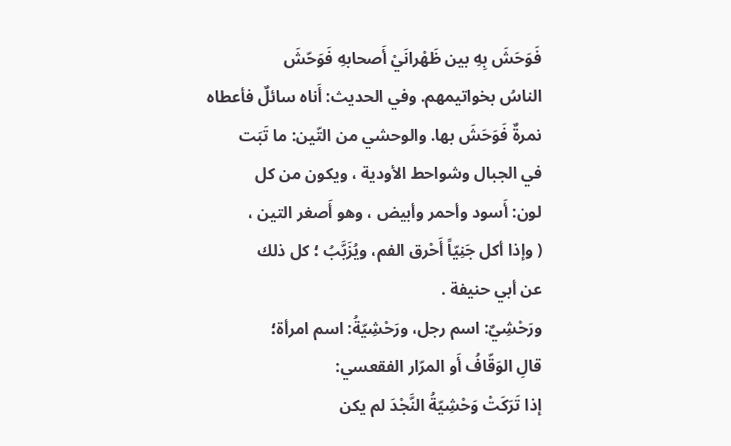فَوَحَشَ بِهِ بين ظَهْرانَيْ أَصحابهِ فَوَحّشَ
الناسُ بخواتيمهم. وفي الحديث: أَناه سائلٌ فأعطاه
نمرةٌ فَوَحَشَ بها. والوحشي من التّين: ما تَبَت
في الجبال وشواحط الأودية ، ويكون من كل
لون: أَسود وأحمر وأبيض ، وهو أَصغر التين ،
( وإذا أكل جَنِيّاً أَحْرق الفم، ويُزَبَّبُ ؛ كل ذلك
عن أبي حنيفة .
ورَحْشِيٌ: اسم رجل، ورَحْشِيّةُ: اسم امرأة؛
قالِ الوَقّافُ أَو المرّار الفقعسي:
إذا تَرَكَتْ وَحْشِيّةُ النَّجْدَ لم يكن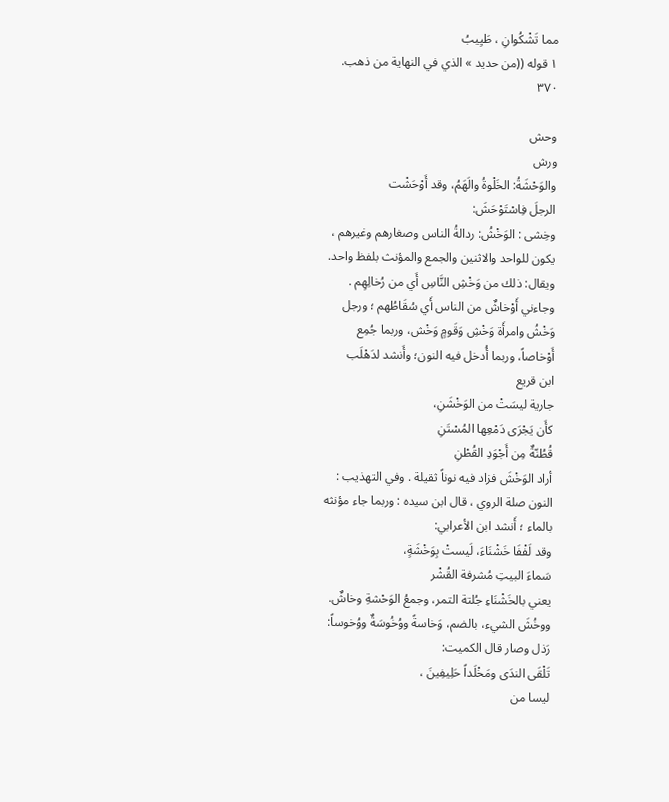مما تَشْكُوانِ ، طَيِيبُ
١ قوله ((من حديد » الذي في النهاية من ذهب.
٣٧٠

وحش
ورش
والوَحْشَةُ: الخَلْوةُ والَهَمُ، وقد أَوْحَشْت
الرجلَ فِاسْتَوْحَشَ:
وخِشى : الوَخْشُ: ردالةُ الناس وصغارهم وغيرهم ،
يكون للواحد والاثنين والجمع والمؤنث بلفظ واحد.
ويقال: ذلك من وَخْشِ النَّاسِ أَي من رُخالِهِم .
وجاءني أَوْخاشٌ من الناس أَي سُقَاطُهم ؛ ورجل
وَخْشُ وامرأَة وَخْشِ وَقَومٍ وَخْش، وربما جُمِع
أَوْخاصاً، وربما أُدخل فيه النون؛ وأَنشد لدَهْلَب
ابن قريع
جارية ليسَتْ من الوَخْشَنِ،
كأَن يَجْرَى دَمْعِها المُسْتَنِ
قُطُنّةٌ مِن أَجْوَدِ القُطْنِ
أراد الوَخْشَ فزاد فيه نوناً ثقيلة . وفي التهذيب :
النون صلة الروي ، قال ابن سيده : وربما جاء مؤنثه
بالماء ؛ أَنشد ابن الأعرابي:
وقد لَفْفَا خَشْنَاءَ، لَيستْ بِوَخْشَةٍ،
سَماءَ البيتِ مُشرفة القُشْر
يعني بالخَشْنَاءِ جُلتة التمر، وجمعُ الوَحْشةِ وخاشٌ.
ووخُشَ الشيء، بالضم، وَخاسةً ووُخُوسَةٌ ووُخوساً:
رَذل وصار قال الكميت:
تَلْقَى الندَى ومَخْلَداً حَلِيفِينَ ،
ليسا من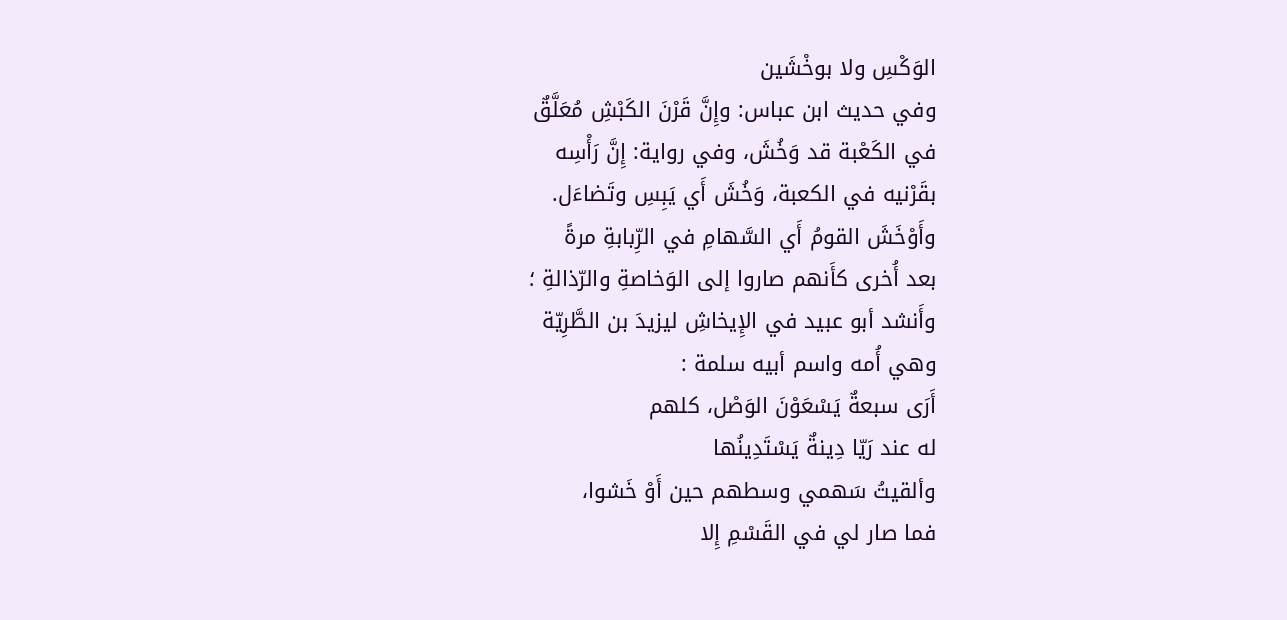الوَكْسِ ولا بوخْشَين
وفي حديث ابن عباس: وإِنَّ قَرْنَ الكَبْشِ مُعَلَّقٌ
في الكَعْبة قد وَخُشَ، وفي رواية: إِنَّ رَأْسِه
بقَرْنيه في الكعبة، وَخُشَ أَي يَبِسِ وتَضاءَل.
وأَوْخَشَ القومُ أَي السَّهامِ في الرِّبابةِ مرةً
بعد أُخرى كأَنهم صاروا إلى الوَخاصةِ والرّذالةِ ؛
وأَنشد أبو عبيد في الإِيخاشِ ليزيدَ بن الطَّرِيّة
وهي أُمه واسم أبيه سلمة :
أَرَى سبعةٌ يَسْعَوْنَ الوَصْل، كلهم
له عند رَيّا دِينةٌ يَسْتَدِينُها
وألقيتُ سَهمي وسطهم حين أَوْ خَشوا،
فما صار لي في القَسْمِ إِلا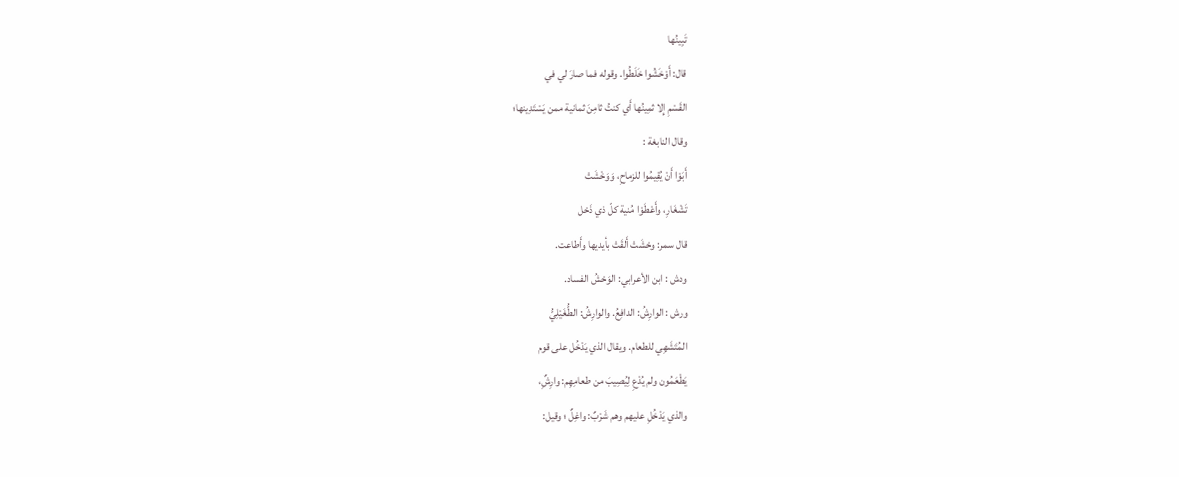تَبِينُها
قال: أَوْخَشُوا خَلَطُوا. وقوله فما صارَ لي في
القَسْمِ إِلا ثمِينُها أَي كنتُ ثامِنَ ثمانية ممن يَسْتَدِينها؛
وقال النابغة :
أَبَوْا أَنْ يُقِيمُوا للزماحِ، وَوَخْشَتْ
تَشْغَارِ، وأَعْطَوْا مُنية كلّ ذي ذَحْل
قال سمر: وحْشَتْ أَلقَتْ بأيديها وأَطاعت.
ودش : ابن الأعرابي: الوَحْشُ الفساد.
ورش : الوارِشُ: الدافِعُ. والوارِشُ: الطُّغَيْلِيُّ
المُتَشَهِي للطعام. ويقال الذي يَدْخُل على قوم
يَطْعَمُون ولم يُدْعِ لِيُصِيبَ من طعامِهِم: وارِشٌِ،
والذي يَدْخُلِ عليهم وهم شَرْبٌ: واغِلٌ ؛ وقيل: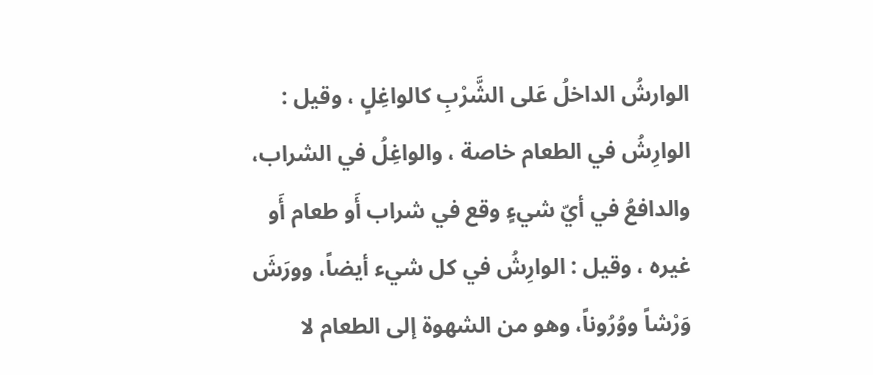الوارشُ الداخلُ عَلى الشَّرْبِ كالواغِلٍ ، وقيل :
الوارِشُ في الطعام خاصة ، والواغِلُ في الشراب،
والدافعُ في أيّ شيءٍ وقع في شراب أَو طعام أَو
غيره ، وقيل : الوارِشُ في كل شيء أيضاً، وورَشَ
وَرْشاً ووُرُوناً، وهو من الشهوة إلى الطعام لا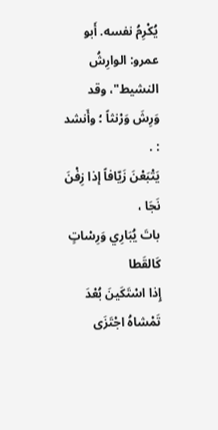يُكْرِمُ نفسه. أَبو عمرو: الوارِشُ النشيط"، وقد
وَرِشَ وَرْنثاً ؛ وأَنشد : .
يَتْبَعْنَ زَيّافاً إذا زِفْنَ نَجَا ،
باتَ يُبَارِي وَرِسْاتٍ كَالقَطا
إِذا اسْتَكَينَ بُعْدَ تَمْشاهُ اجْتَزَى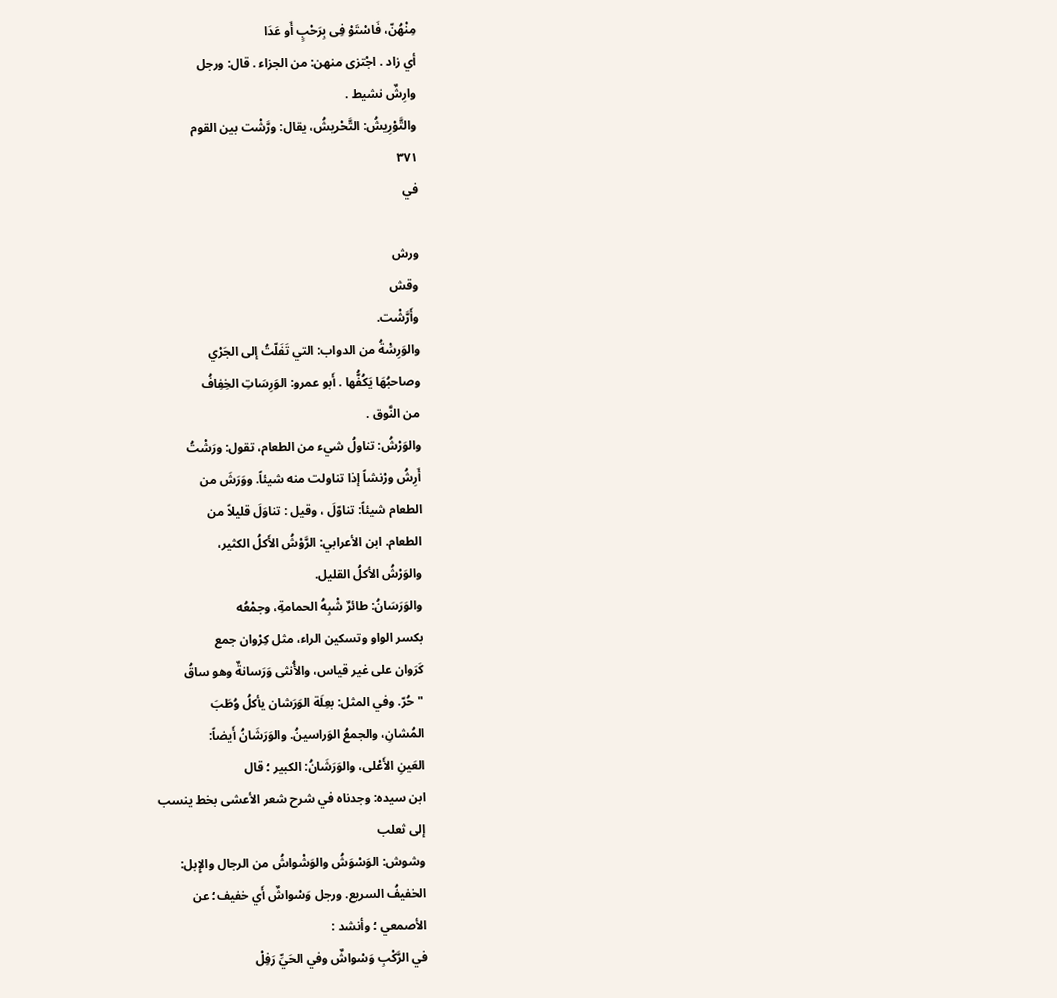مِنْهُنّ، فَاسْتَوْ فِى بِرَحْبٍ أَو عَدَا
أي زاد . اجْتزى منهن: من الجزاء . قال: ورجل
وارِشٌ نشيط .
والتَّوْرِيشُ: التَّحْريشُ، يقال: ورَّشْت بين القوم
٣٧١
في

ورش
وقش
وأَرَّشْت.
والوَرِسَْةُ من الدواب: التي تَفَلّتُ إلى الجَرْي
وصاحبُهَا يَكُفُّها . أَبو عمرو: الوَرِسَاتِ الخِفِافُ
من النَّوق .
والوَرْشُ: تناولُ شيء من الطعام، تقول: ورَشْتُ
أَرِشُ ورْنشاً إذا تناولت منه شيئاً. ووَرَشَ من
الطعام شيئاً: تناوّلَ ، وقيل : تناوَلَ قليلاً من
الطعام. ابن الأعرابي: الرَّوْشُ الأَكلُ الكثير،
والوَرْشُ الأكلُ القليل.
والوَرَسَانُ: طائرٌ شْبِهُ الحمامةِ، وجمْعُه
بكسر الواو وتسكين الراء، مثل كِرْوان جمع
كَرَوان على غير قياس، والأُنثى وَرَسانةٌ وهو ساقُ
"حُرّ. وفي المثل: بعِلَة الوَرَشان يأكلُ وُطَبَ
المُشانِ، والجمعُ الوَراسينُ. والوَرَشَانُ أَيضاً:
العَينِ الأَعْلى، والوَرَشَانُ: الكبير ؛ قال
ابن سيده: وجدناه في شرح شعر الأعشى بخط ينسب
إلی ثعلب
وشوش: الوَسْوَشُ والوَشْواشُ من الرجال والإِبل:
الخفيفُ السريع. ورجل وَسْواشٌ أَي خفيف؛ عن
الأصمعي ؛ وأنشد :
في الرَّكْبِ وَسْواشٌ وفي الحَيِّ رَفِلْ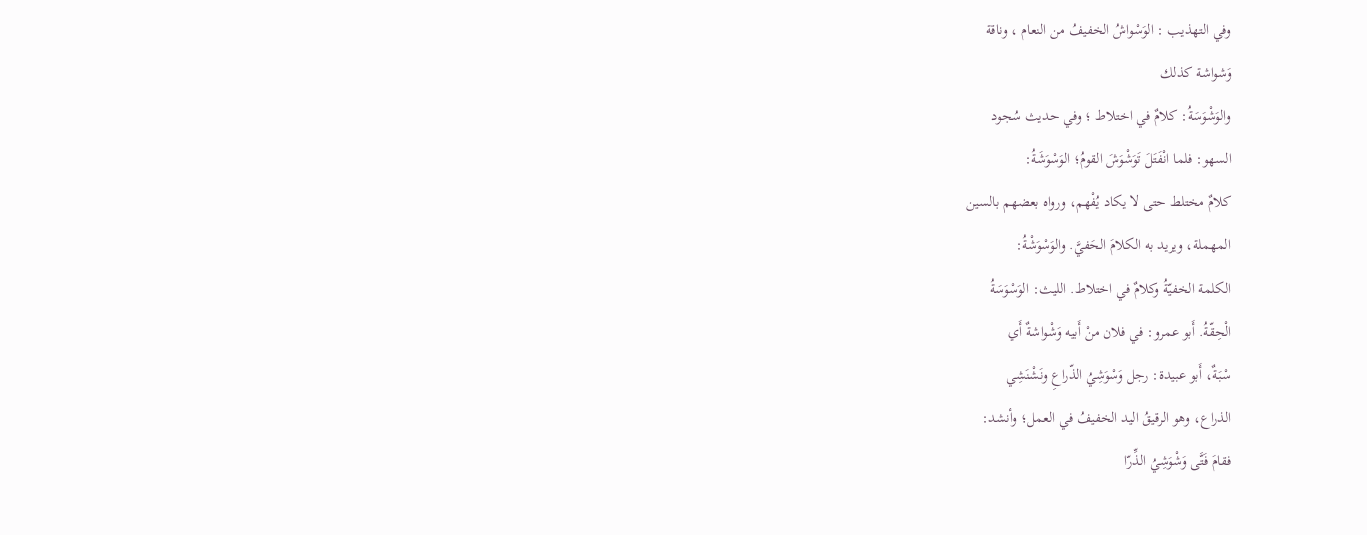وفي التهذيب : الوَسْواشُ الخفيفُ من النعام ، وناقة
وَشواشة كذلك
والوَشْوَسَةُ: كلامٌ في اختلاط ؛ وفي حديث سُجود
السهو: فلما انْفَتَلَ تَوَشْوَشَ القومُ؛ الوَسْوَشَةُ:
كلامٌ مختلط حتى لا يكاد يُفْهم، ورواه بعضهم بالسين
المهملة، ويريد به الكلامَ الحَفيَّ. والوَسْوَشْةُ:
الكلمة الخفيّةُ وكلامٌ في اختلاط. الليث: الوَسْوَسَةُ
الْحِقّةُ. أَبو عمرو: في فلان منْ أَبيه وَشْواشةٌ أَي
سْبَةٌ، أَبو عبيدة: رجل وَسْوَشِيُ الذّراعِ ونَشْنَشِي
الذراع، وهو الرقيقُ اليد الخفيفُ في العمل؛ وأنشد:
فقامَ فَتَّى وَشْوَشِيُ الذِّرّا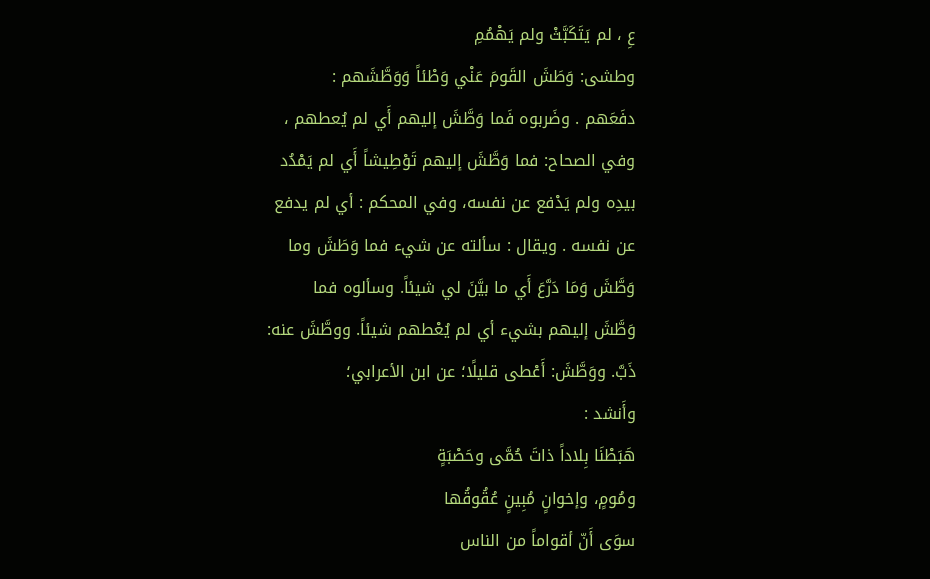عِ ، لم يَتَكَبَّثْ ولم يَهْمُمِ
وطشى: وَطَشَ القَومَ عَنْي وَطْئاً وَوَطَّشَهم :
دفَعَهم . وضَربوه فَما وَطَّشَ إليهم أَي لم يُعطهم ،
وفي الصحاح: فما وَطَّشَ إليهم تَوْطِيشاً أَي لم يَمْدُد
بيدِه ولم يَدْفع عن نفسه، وفي المحكم : أي لم يدفع
عن نفسه . ويقال : سألته عن شيء فما وَطَشَ وما
وَطَّشَ وَمَا دَرَّعَ أَي ما بيَّنَ لي شيئاً. وسألوه فما
وَطَّشَ إليهم بشيء أي لم يُعْطهم شيئاً. ووطَّشَ عنه:
ذَبَّ. ووَطَّشَ: أَعْطى قليلًا؛ عن ابن الأعرابي؛
وأَنشد :
هَبَطْنَا بِلاداً ذاتَ حُمَّى وحَصْبَةٍ
ومُومٍ، وإخوانٍ مُبِينٍ عُقُوقُها
سوَى أَنّ أقواماً من الناس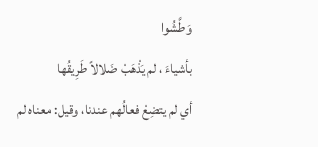وَطَّشُوا
بأشياءَ ، لم يَذْهَبْ ضَلالاً طَرِيقُها
أي لم يتضِعْ فعالُهم عندنا، وقيل: معناه لم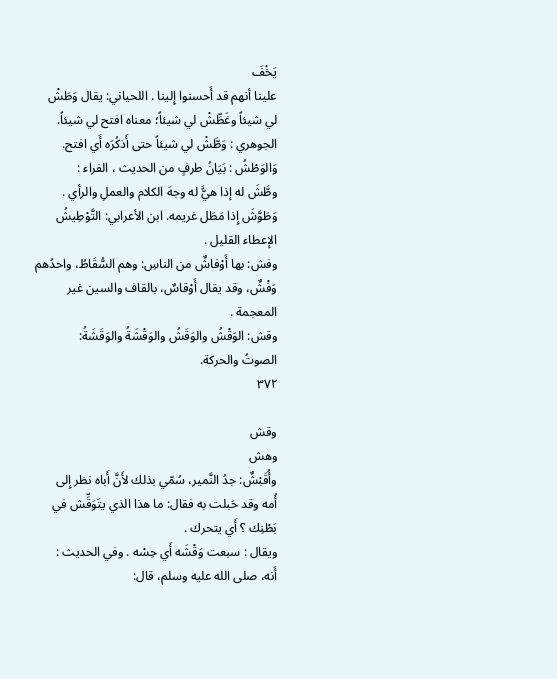يَخْفَ
علينا أنهم قد أَحسنوا إِلينا . اللحياني: يقال وَطَشْ
لي شيئاً وغَطِّشْ لي شيئاً؛ معناه افتح لي شيئاً.
الجوهري : وَطَّشْ لي شيئاً حتى أَذكُرَه أَي افتح.
وَالوَطْشُ : بَيَانُ طرفٍ من الحديث ، الفراء :
وطَّشَ له إذا هيًَّ له وجهَ الكلام والعملِ والرأي .
وَطَوَّشَ إِذا مَطَل غريمه. ابن الأعرابي: التَّوْطِيشُ
الإعطاء القليل .
وفش: بها أَوْفاشٌ من الناسِ: وهم السُّقَاطُ، واحدُهم
وَفْشٌ، وقد يقال أَوْقاسٌ، بالقاف والسين غير
المعجمة .
وقش: الوَقْشُ والوَقَشُ والوَقْشَةُ والوَقَشَةُ:
الصوتُ والحركة.
٣٧٢

وقش
وهش
وأُقَبْشٌ: جدُ النَّمير، سُمّي بذلك لأَنَّ أَباه نظر إِلى
أُمه وقد حَبلت به فقال: ما هذا الذي يتَوَقِّش في
بَطْنِك ؟ أَي يتحرك .
ويقال : سبعت وَقْشَه أَي حِسْه . وفي الحديث :
أَنه، صلى الله عليه وسلم، قال: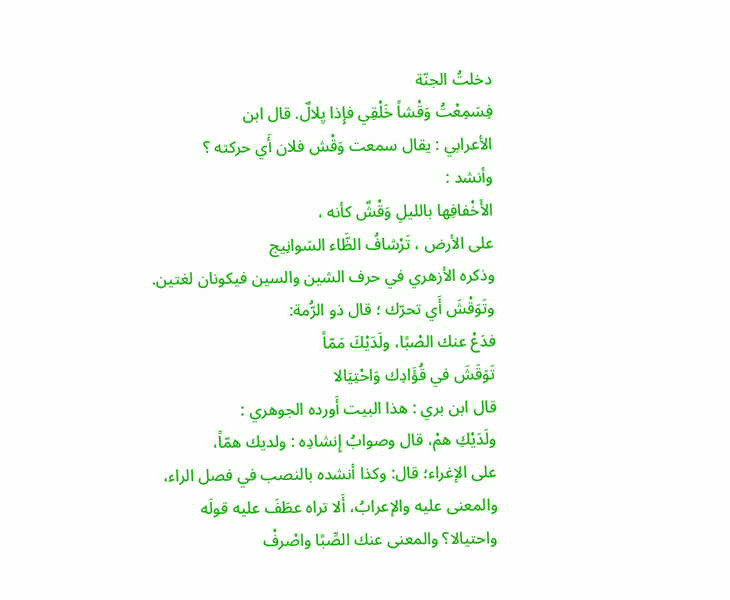دخلتُ الجنّة
فِسَمِعْتُ وَقْشاً خَلْقِي فإِذا يِلالٌ. قال ابن
الأعرابي : يقال سمعت وَقْش فلان أَي حركته ؟
وأنشد :
الأَخْفافِها بالليلِ وَقْشٌ كأنه ،
على الأرض ، تَرْشافُ الظَّاء السَوانِيج
وذكره الأزهري في حرف الشين والسين فيكونان لغتين.
وتَوَقْشَ أَي تحرّك ؛ قال ذو الرُّمة:
فدَعْ عنك الصْبًا، ولَدَيْكَ مَمّاً
تَوَقَشَ في قُؤَادِك وَاحْتِيَالا
قال ابن بري : هذا البيت أَورده الجوهري :
ولَدَيْكِ همْ، قال وصوابُ إِنشادِه : ولديك همّاً،
على الإغراء؛ قال: وكذا أنشده بالنصب في فصل الراء،
والمعنى عليه والإعرابُ، أَلا تراه عطَفَ عليه قولَه
واحتيالا؟ والمعنى عنك الصِّبًا واصْرفْ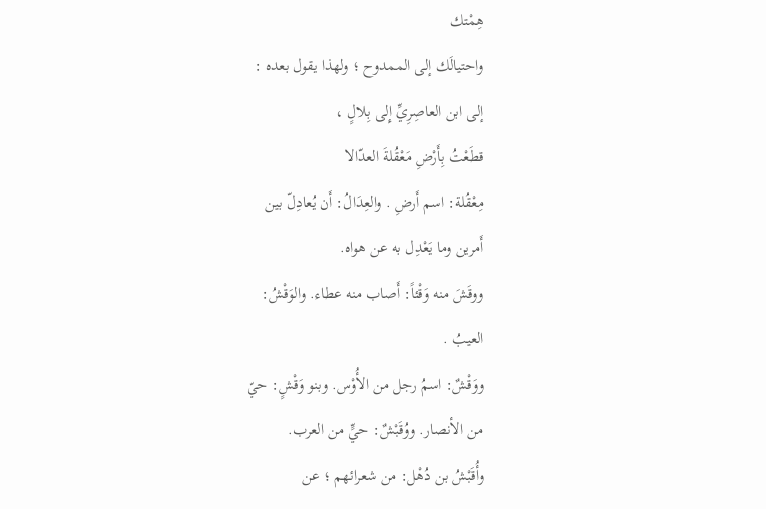هِمْتك
واحتيالَك إلى الممدوح ؛ ولهذا يقول بعده :
إلى ابن العاصِرِيِّ إِلى بِلالٍ ،
قطَعْتُ بِأَرْضِ مَعْقُلةَ العدّالا
مِعْقُلة: اسم أَرضِ . والعِدَالُ: أَن يُعادِلّ بين
أَمرين وما يَعْدِل به عن هواه.
ووقَشَ منه وَقْئاً: أَصاب منه عطاء. والوَقْشُ:
العيبُ .
ووَقْشٌ: اسمُ رجل من الأُوْس. وبنو وَقْشٍ: حيّ
من الأنصار. ووُقَبْشٌ: حيٍّ من العرب.
وأُقَبْشُ بن دُهْل: من شعرائهم ؛ عن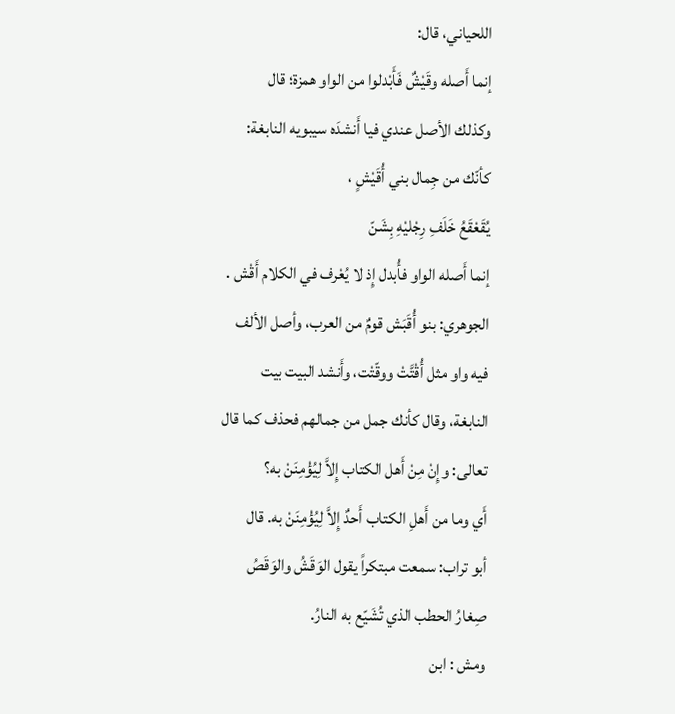اللحياني، قال:
إنما أَصله وقَيْشٌ فَأَبْدلوا من الواو همزة؛ قال
وكذلك الأصل عندي فيا أَنشدَه سيبويه النابغة:
كأنّك من جِمال بني أُقَيْشٍ ،
يُقَعْقَعُ خَلَفِ رِجْليْهِ بِشَنّ
إنما أَصله الواو فأُبدل إِذ لا يُعْرف في الكلام أَقْش .
الجوهري: بنو أُقَبَش قومٌ من العرب، وأصل الألف
فيه واو مثل أُقْتَّتْ ووقّتْت، وأَنشد البيت بيت
النابغة، وقال كأنك جمل من جمالهم فحذف كما قال
تعالى: وإِنْ مِنْ أَهل الكتاب إِلاَّ لِيُؤْمِنَنْ به؟
أَي وما من أَهلِ الكتاب أَحدٌ إِلاَّ لِيُؤْمِنَنْ به. قال
أبو تراب: سمعت مبتكراً يقول الوَقَشُ والوَقَصُ
صِغارُ الحطب الذي تُشَيّع به النارُ.
ومش : ابن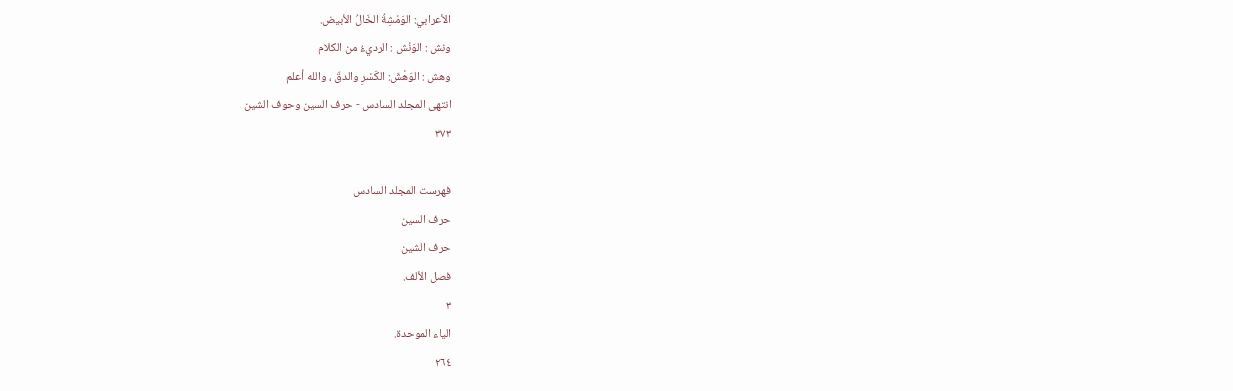الأعرابي: الوَمْشِةُ الخَالُ الأبيض.
ونش : الوَنْش : الرديءُ من الكلام
وهش : الوَهْشَ: الكَسْرِ والدقّ ، والله أعلم
انتهى المجلد السادس - حرف السين وحوف الشين
٣٧٣

فهرست المجلد السادس
حرف السین
حرف الشین
فصل الألف.
٣
الياء الموحدة.
٢٦٤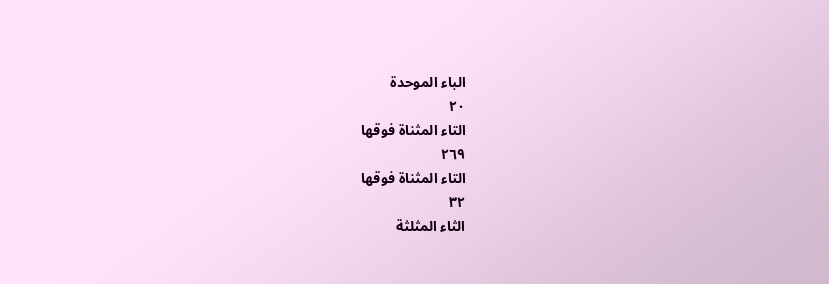الباء الموحدة
٢٠
التاء المثناة فوقها
٢٦٩
التاء المثناة فوقها
٣٢
الثاء المثلثة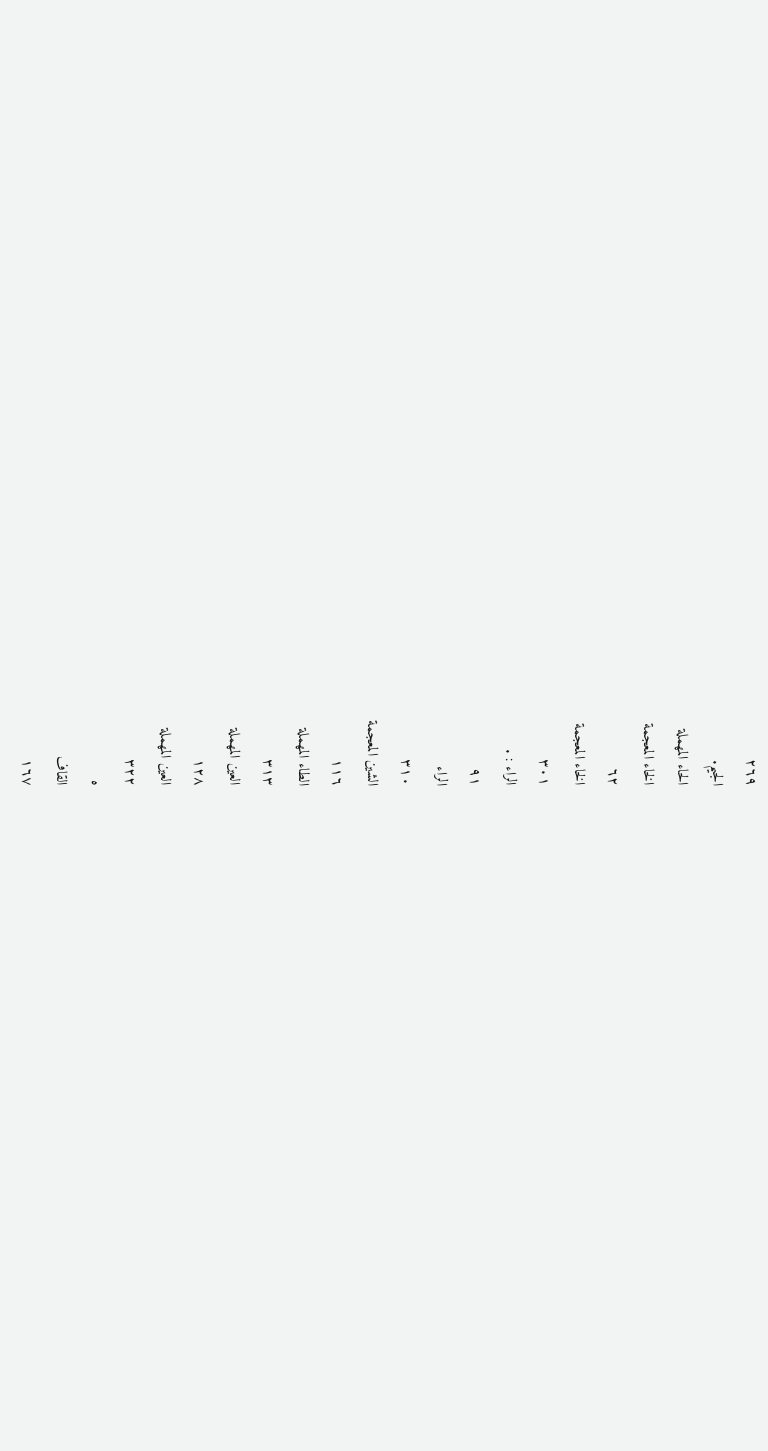٢٦٩
الجيم.
الحاء المهملة
الخاء المعجمة
٦٢
الخاء المعجمة
٣٠١
الراء : .
٩١
الراء
٣١٠
الشين المعجمة
١١٦
الطاء المهملة
٣١٣
العين المهملة
١٢٨
العين المهملة
٣٢٢
ه
القاف
١٦٧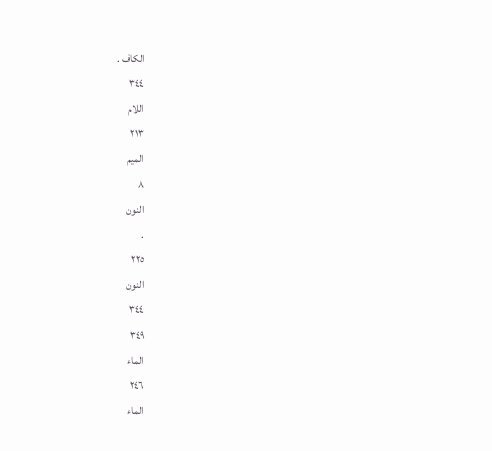الكاف .
٣٤٤
اللام
٢١٣
الميم
٨
النون
.
٢٢٥
النون
٣٤٤
٣٤٩
الماء
٢٤٦
الماء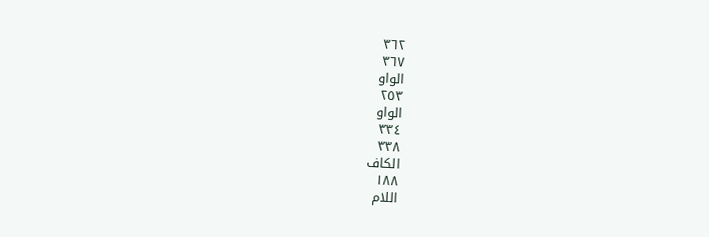٣٦٢
٣٦٧
الواو
٢٥٣
الواو
٣٣٤
٣٣٨
الكاف
١٨٨
اللام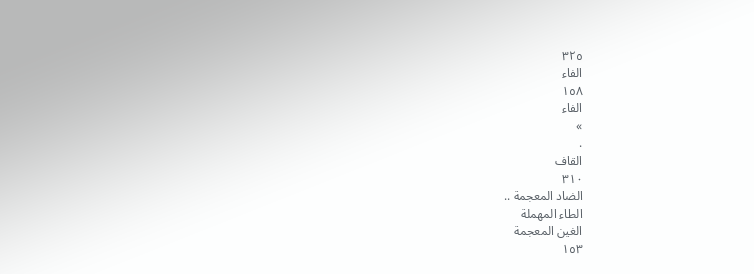٣٢٥
الفاء
١٥٨
الفاء
»
.
القاف
٣١٠
الضاد المعجمة ..
الطاء المهملة
الغين المعجمة
١٥٣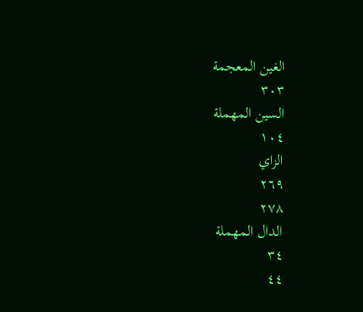الغين المعجمة
٣٠٣
السين المهملة
١٠٤
الزاي
٢٦٩
٢٧٨
الدال المهملة
٣٤
٤٤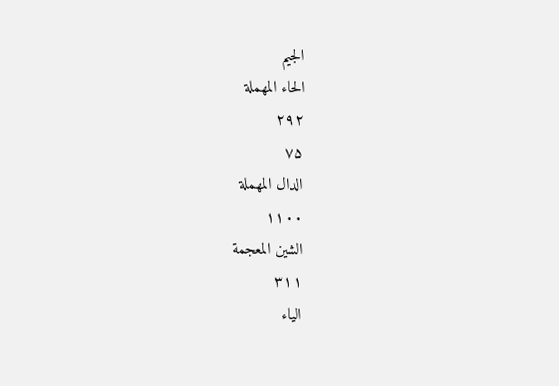الجيم
الحاء المهملة
٢٩٢
٧۵
الدال المهملة
١١٠٠
الشين المعجمة
٣١١
الياء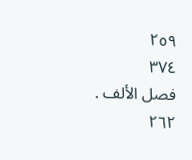٢٥٩
٣٧٤
فصل الألف .
٢٦٢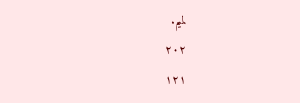لميم.
٢٠٢
١٢١